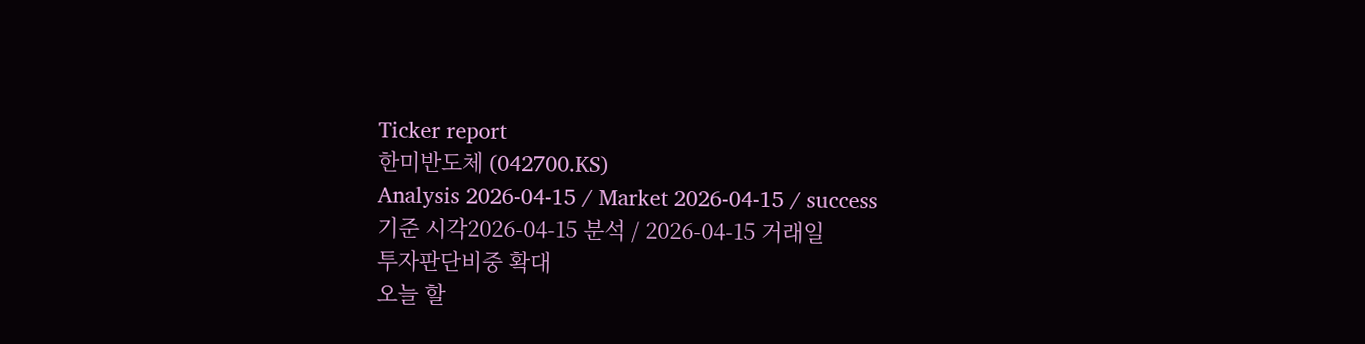Ticker report
한미반도체 (042700.KS)
Analysis 2026-04-15 / Market 2026-04-15 / success
기준 시각2026-04-15 분석 / 2026-04-15 거래일
투자판단비중 확대
오늘 할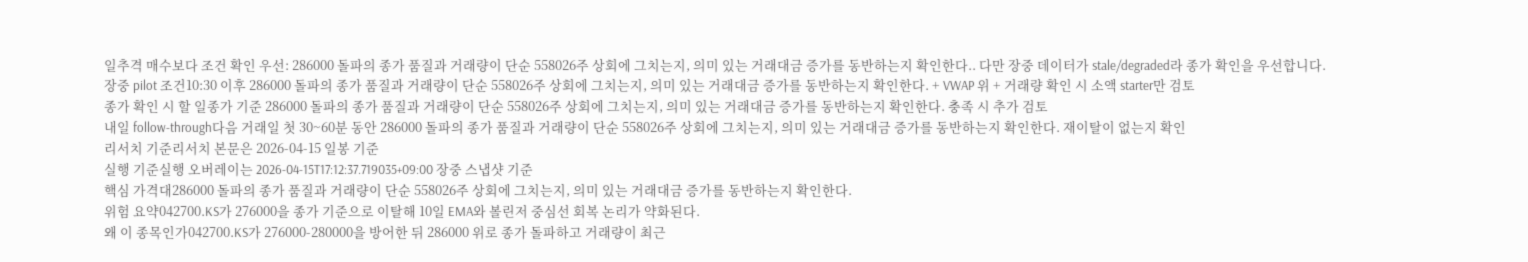일추격 매수보다 조건 확인 우선: 286000 돌파의 종가 품질과 거래량이 단순 558026주 상회에 그치는지, 의미 있는 거래대금 증가를 동반하는지 확인한다.. 다만 장중 데이터가 stale/degraded라 종가 확인을 우선합니다.
장중 pilot 조건10:30 이후 286000 돌파의 종가 품질과 거래량이 단순 558026주 상회에 그치는지, 의미 있는 거래대금 증가를 동반하는지 확인한다. + VWAP 위 + 거래량 확인 시 소액 starter만 검토
종가 확인 시 할 일종가 기준 286000 돌파의 종가 품질과 거래량이 단순 558026주 상회에 그치는지, 의미 있는 거래대금 증가를 동반하는지 확인한다. 충족 시 추가 검토
내일 follow-through다음 거래일 첫 30~60분 동안 286000 돌파의 종가 품질과 거래량이 단순 558026주 상회에 그치는지, 의미 있는 거래대금 증가를 동반하는지 확인한다. 재이탈이 없는지 확인
리서치 기준리서치 본문은 2026-04-15 일봉 기준
실행 기준실행 오버레이는 2026-04-15T17:12:37.719035+09:00 장중 스냅샷 기준
핵심 가격대286000 돌파의 종가 품질과 거래량이 단순 558026주 상회에 그치는지, 의미 있는 거래대금 증가를 동반하는지 확인한다.
위험 요약042700.KS가 276000을 종가 기준으로 이탈해 10일 EMA와 볼린저 중심선 회복 논리가 약화된다.
왜 이 종목인가042700.KS가 276000-280000을 방어한 뒤 286000 위로 종가 돌파하고 거래량이 최근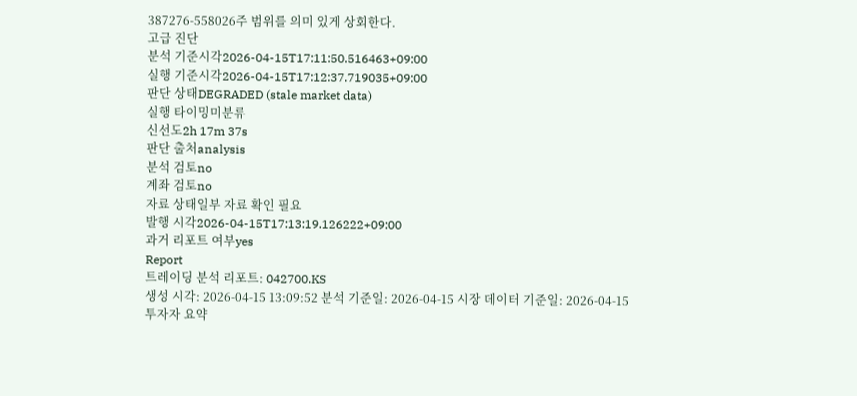387276-558026주 범위를 의미 있게 상회한다.
고급 진단
분석 기준시각2026-04-15T17:11:50.516463+09:00
실행 기준시각2026-04-15T17:12:37.719035+09:00
판단 상태DEGRADED (stale market data)
실행 타이밍미분류
신선도2h 17m 37s
판단 출처analysis
분석 검토no
계좌 검토no
자료 상태일부 자료 확인 필요
발행 시각2026-04-15T17:13:19.126222+09:00
과거 리포트 여부yes
Report
트레이딩 분석 리포트: 042700.KS
생성 시각: 2026-04-15 13:09:52 분석 기준일: 2026-04-15 시장 데이터 기준일: 2026-04-15
투자자 요약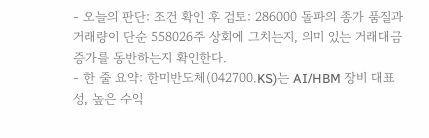- 오늘의 판단: 조건 확인 후 검토: 286000 돌파의 종가 품질과 거래량이 단순 558026주 상회에 그치는지, 의미 있는 거래대금 증가를 동반하는지 확인한다.
- 한 줄 요약: 한미반도체(042700.KS)는 AI/HBM 장비 대표성, 높은 수익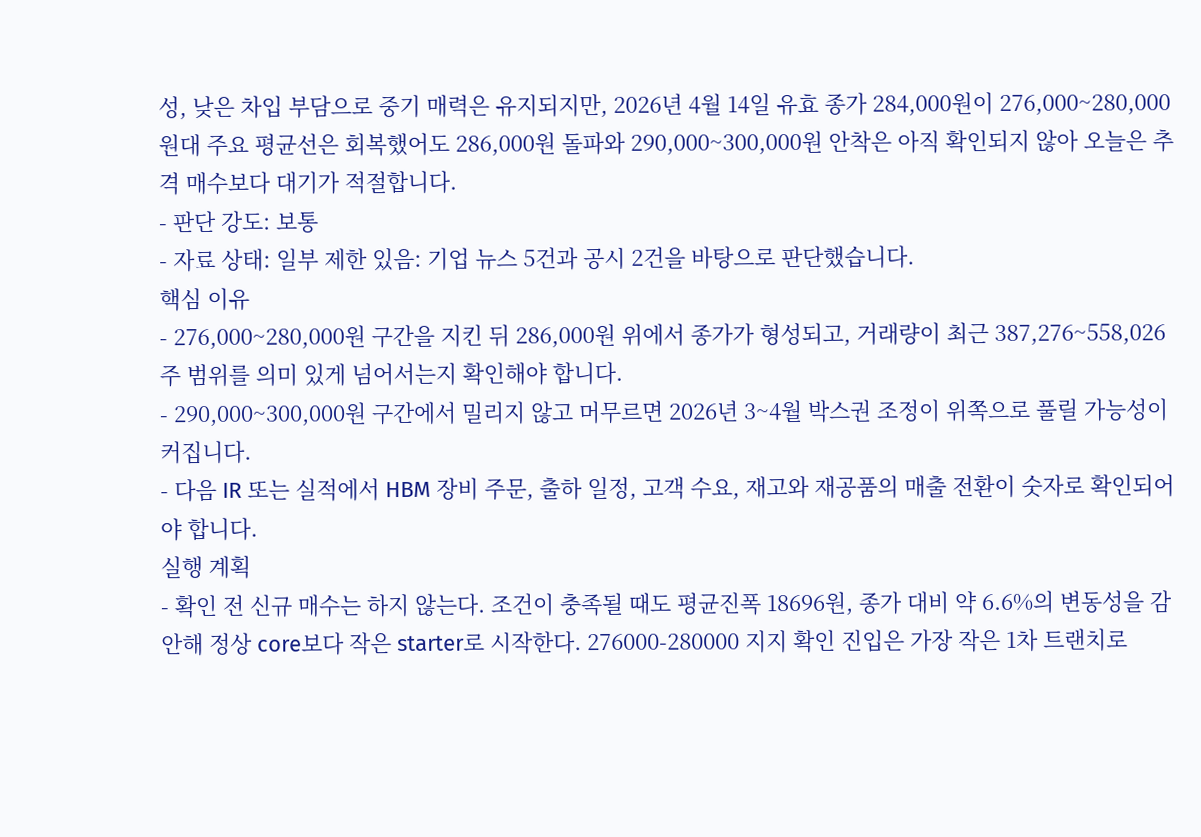성, 낮은 차입 부담으로 중기 매력은 유지되지만, 2026년 4월 14일 유효 종가 284,000원이 276,000~280,000원대 주요 평균선은 회복했어도 286,000원 돌파와 290,000~300,000원 안착은 아직 확인되지 않아 오늘은 추격 매수보다 대기가 적절합니다.
- 판단 강도: 보통
- 자료 상태: 일부 제한 있음: 기업 뉴스 5건과 공시 2건을 바탕으로 판단했습니다.
핵심 이유
- 276,000~280,000원 구간을 지킨 뒤 286,000원 위에서 종가가 형성되고, 거래량이 최근 387,276~558,026주 범위를 의미 있게 넘어서는지 확인해야 합니다.
- 290,000~300,000원 구간에서 밀리지 않고 머무르면 2026년 3~4월 박스권 조정이 위쪽으로 풀릴 가능성이 커집니다.
- 다음 IR 또는 실적에서 HBM 장비 주문, 출하 일정, 고객 수요, 재고와 재공품의 매출 전환이 숫자로 확인되어야 합니다.
실행 계획
- 확인 전 신규 매수는 하지 않는다. 조건이 충족될 때도 평균진폭 18696원, 종가 대비 약 6.6%의 변동성을 감안해 정상 core보다 작은 starter로 시작한다. 276000-280000 지지 확인 진입은 가장 작은 1차 트랜치로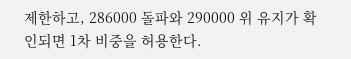제한하고, 286000 돌파와 290000 위 유지가 확인되면 1차 비중을 허용한다.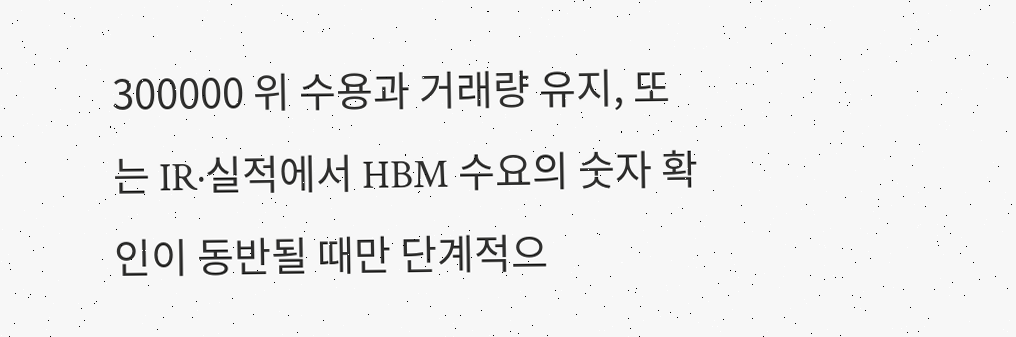300000 위 수용과 거래량 유지, 또는 IR·실적에서 HBM 수요의 숫자 확인이 동반될 때만 단계적으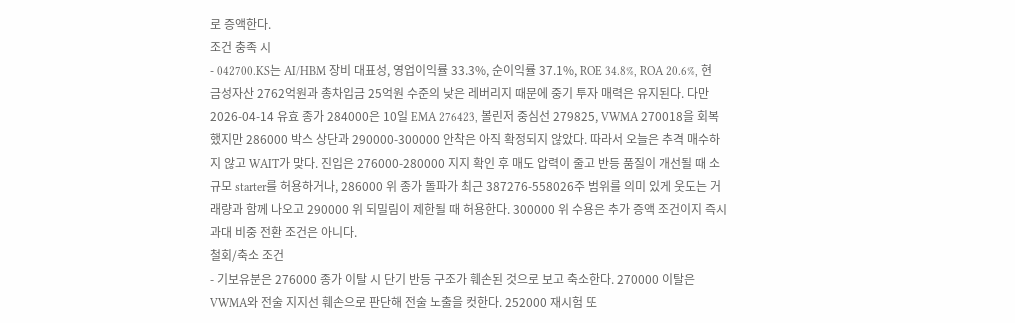로 증액한다.
조건 충족 시
- 042700.KS는 AI/HBM 장비 대표성, 영업이익률 33.3%, 순이익률 37.1%, ROE 34.8%, ROA 20.6%, 현금성자산 2762억원과 총차입금 25억원 수준의 낮은 레버리지 때문에 중기 투자 매력은 유지된다. 다만 2026-04-14 유효 종가 284000은 10일 EMA 276423, 볼린저 중심선 279825, VWMA 270018을 회복했지만 286000 박스 상단과 290000-300000 안착은 아직 확정되지 않았다. 따라서 오늘은 추격 매수하지 않고 WAIT가 맞다. 진입은 276000-280000 지지 확인 후 매도 압력이 줄고 반등 품질이 개선될 때 소규모 starter를 허용하거나, 286000 위 종가 돌파가 최근 387276-558026주 범위를 의미 있게 웃도는 거래량과 함께 나오고 290000 위 되밀림이 제한될 때 허용한다. 300000 위 수용은 추가 증액 조건이지 즉시 과대 비중 전환 조건은 아니다.
철회/축소 조건
- 기보유분은 276000 종가 이탈 시 단기 반등 구조가 훼손된 것으로 보고 축소한다. 270000 이탈은 VWMA와 전술 지지선 훼손으로 판단해 전술 노출을 컷한다. 252000 재시험 또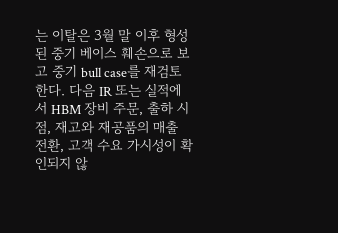는 이탈은 3월 말 이후 형성된 중기 베이스 훼손으로 보고 중기 bull case를 재검토한다. 다음 IR 또는 실적에서 HBM 장비 주문, 출하 시점, 재고와 재공품의 매출 전환, 고객 수요 가시성이 확인되지 않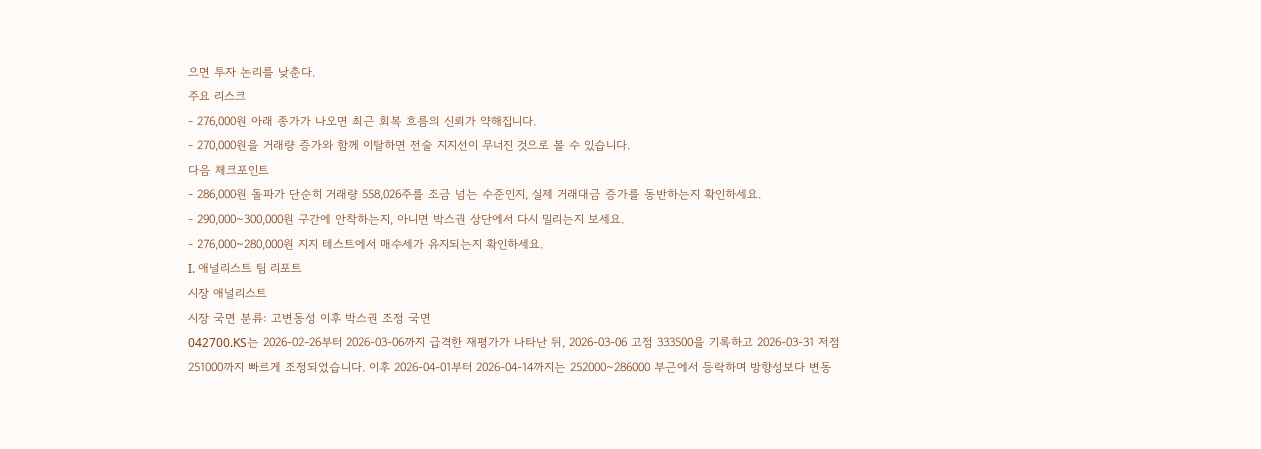으면 투자 논리를 낮춘다.
주요 리스크
- 276,000원 아래 종가가 나오면 최근 회복 흐름의 신뢰가 약해집니다.
- 270,000원을 거래량 증가와 함께 이탈하면 전술 지지선이 무너진 것으로 볼 수 있습니다.
다음 체크포인트
- 286,000원 돌파가 단순히 거래량 558,026주를 조금 넘는 수준인지, 실제 거래대금 증가를 동반하는지 확인하세요.
- 290,000~300,000원 구간에 안착하는지, 아니면 박스권 상단에서 다시 밀리는지 보세요.
- 276,000~280,000원 지지 테스트에서 매수세가 유지되는지 확인하세요.
I. 애널리스트 팀 리포트
시장 애널리스트
시장 국면 분류: 고변동성 이후 박스권 조정 국면
042700.KS는 2026-02-26부터 2026-03-06까지 급격한 재평가가 나타난 뒤, 2026-03-06 고점 333500을 기록하고 2026-03-31 저점 251000까지 빠르게 조정되었습니다. 이후 2026-04-01부터 2026-04-14까지는 252000~286000 부근에서 등락하며 방향성보다 변동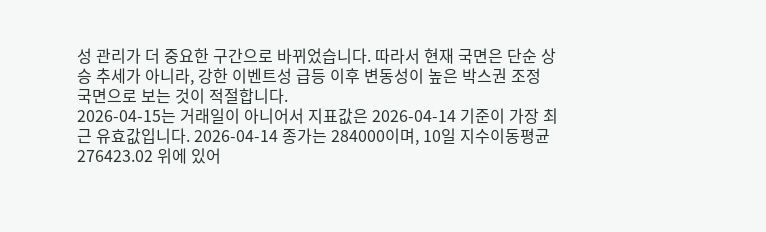성 관리가 더 중요한 구간으로 바뀌었습니다. 따라서 현재 국면은 단순 상승 추세가 아니라, 강한 이벤트성 급등 이후 변동성이 높은 박스권 조정 국면으로 보는 것이 적절합니다.
2026-04-15는 거래일이 아니어서 지표값은 2026-04-14 기준이 가장 최근 유효값입니다. 2026-04-14 종가는 284000이며, 10일 지수이동평균 276423.02 위에 있어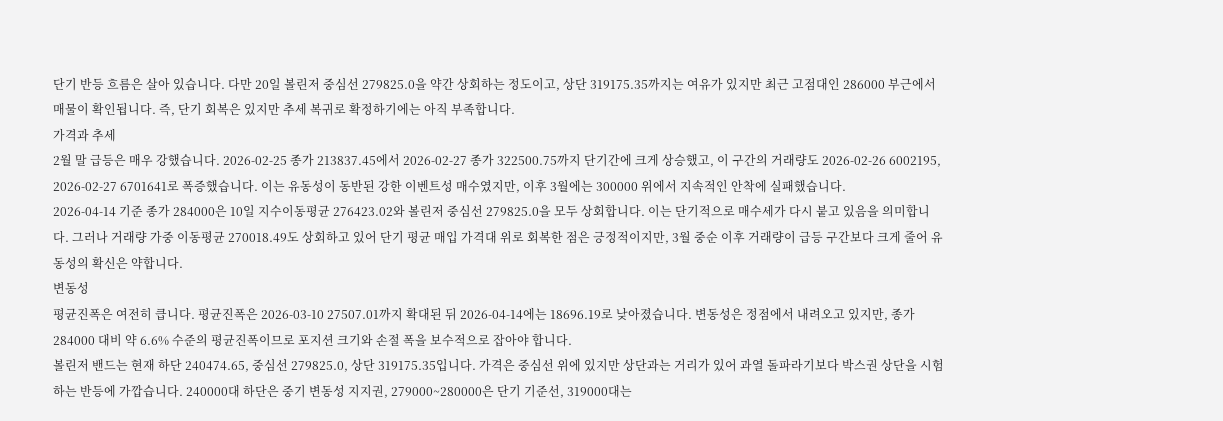단기 반등 흐름은 살아 있습니다. 다만 20일 볼린저 중심선 279825.0을 약간 상회하는 정도이고, 상단 319175.35까지는 여유가 있지만 최근 고점대인 286000 부근에서 매물이 확인됩니다. 즉, 단기 회복은 있지만 추세 복귀로 확정하기에는 아직 부족합니다.
가격과 추세
2월 말 급등은 매우 강했습니다. 2026-02-25 종가 213837.45에서 2026-02-27 종가 322500.75까지 단기간에 크게 상승했고, 이 구간의 거래량도 2026-02-26 6002195, 2026-02-27 6701641로 폭증했습니다. 이는 유동성이 동반된 강한 이벤트성 매수였지만, 이후 3월에는 300000 위에서 지속적인 안착에 실패했습니다.
2026-04-14 기준 종가 284000은 10일 지수이동평균 276423.02와 볼린저 중심선 279825.0을 모두 상회합니다. 이는 단기적으로 매수세가 다시 붙고 있음을 의미합니다. 그러나 거래량 가중 이동평균 270018.49도 상회하고 있어 단기 평균 매입 가격대 위로 회복한 점은 긍정적이지만, 3월 중순 이후 거래량이 급등 구간보다 크게 줄어 유동성의 확신은 약합니다.
변동성
평균진폭은 여전히 큽니다. 평균진폭은 2026-03-10 27507.01까지 확대된 뒤 2026-04-14에는 18696.19로 낮아졌습니다. 변동성은 정점에서 내려오고 있지만, 종가 284000 대비 약 6.6% 수준의 평균진폭이므로 포지션 크기와 손절 폭을 보수적으로 잡아야 합니다.
볼린저 밴드는 현재 하단 240474.65, 중심선 279825.0, 상단 319175.35입니다. 가격은 중심선 위에 있지만 상단과는 거리가 있어 과열 돌파라기보다 박스권 상단을 시험하는 반등에 가깝습니다. 240000대 하단은 중기 변동성 지지권, 279000~280000은 단기 기준선, 319000대는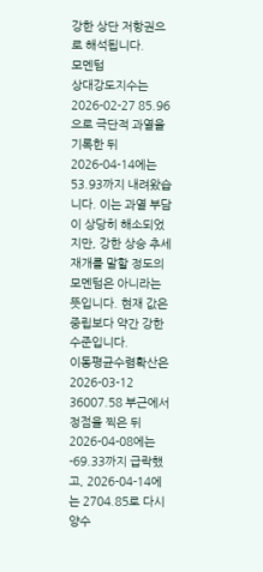강한 상단 저항권으로 해석됩니다.
모멘텀
상대강도지수는 2026-02-27 85.96으로 극단적 과열을 기록한 뒤 2026-04-14에는 53.93까지 내려왔습니다. 이는 과열 부담이 상당히 해소되었지만, 강한 상승 추세 재개를 말할 정도의 모멘텀은 아니라는 뜻입니다. 현재 값은 중립보다 약간 강한 수준입니다.
이동평균수렴확산은 2026-03-12 36007.58 부근에서 정점을 찍은 뒤 2026-04-08에는 -69.33까지 급락했고, 2026-04-14에는 2704.85로 다시 양수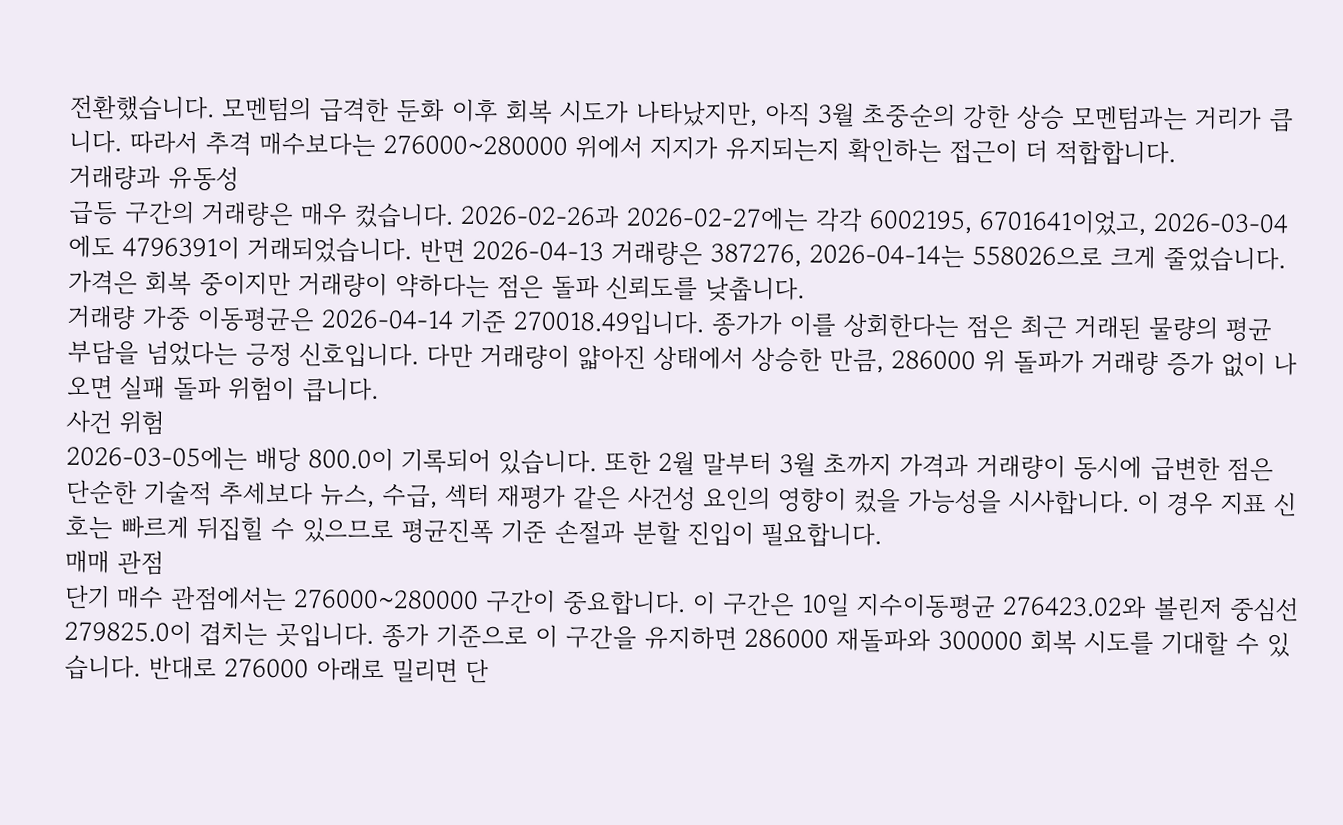전환했습니다. 모멘텀의 급격한 둔화 이후 회복 시도가 나타났지만, 아직 3월 초중순의 강한 상승 모멘텀과는 거리가 큽니다. 따라서 추격 매수보다는 276000~280000 위에서 지지가 유지되는지 확인하는 접근이 더 적합합니다.
거래량과 유동성
급등 구간의 거래량은 매우 컸습니다. 2026-02-26과 2026-02-27에는 각각 6002195, 6701641이었고, 2026-03-04에도 4796391이 거래되었습니다. 반면 2026-04-13 거래량은 387276, 2026-04-14는 558026으로 크게 줄었습니다. 가격은 회복 중이지만 거래량이 약하다는 점은 돌파 신뢰도를 낮춥니다.
거래량 가중 이동평균은 2026-04-14 기준 270018.49입니다. 종가가 이를 상회한다는 점은 최근 거래된 물량의 평균 부담을 넘었다는 긍정 신호입니다. 다만 거래량이 얇아진 상태에서 상승한 만큼, 286000 위 돌파가 거래량 증가 없이 나오면 실패 돌파 위험이 큽니다.
사건 위험
2026-03-05에는 배당 800.0이 기록되어 있습니다. 또한 2월 말부터 3월 초까지 가격과 거래량이 동시에 급변한 점은 단순한 기술적 추세보다 뉴스, 수급, 섹터 재평가 같은 사건성 요인의 영향이 컸을 가능성을 시사합니다. 이 경우 지표 신호는 빠르게 뒤집힐 수 있으므로 평균진폭 기준 손절과 분할 진입이 필요합니다.
매매 관점
단기 매수 관점에서는 276000~280000 구간이 중요합니다. 이 구간은 10일 지수이동평균 276423.02와 볼린저 중심선 279825.0이 겹치는 곳입니다. 종가 기준으로 이 구간을 유지하면 286000 재돌파와 300000 회복 시도를 기대할 수 있습니다. 반대로 276000 아래로 밀리면 단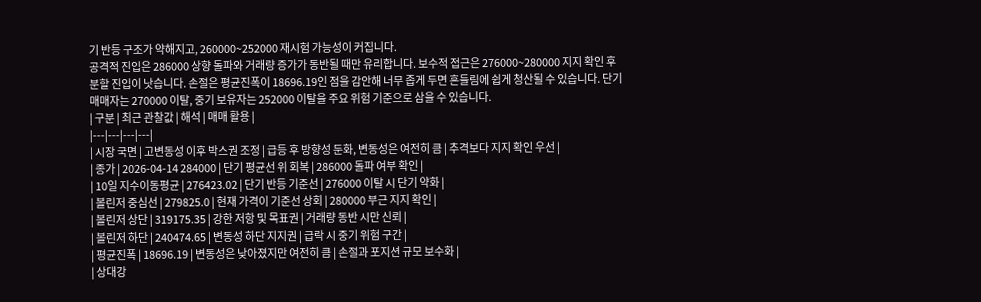기 반등 구조가 약해지고, 260000~252000 재시험 가능성이 커집니다.
공격적 진입은 286000 상향 돌파와 거래량 증가가 동반될 때만 유리합니다. 보수적 접근은 276000~280000 지지 확인 후 분할 진입이 낫습니다. 손절은 평균진폭이 18696.19인 점을 감안해 너무 좁게 두면 흔들림에 쉽게 청산될 수 있습니다. 단기 매매자는 270000 이탈, 중기 보유자는 252000 이탈을 주요 위험 기준으로 삼을 수 있습니다.
| 구분 | 최근 관찰값 | 해석 | 매매 활용 |
|---|---|---|---|
| 시장 국면 | 고변동성 이후 박스권 조정 | 급등 후 방향성 둔화, 변동성은 여전히 큼 | 추격보다 지지 확인 우선 |
| 종가 | 2026-04-14 284000 | 단기 평균선 위 회복 | 286000 돌파 여부 확인 |
| 10일 지수이동평균 | 276423.02 | 단기 반등 기준선 | 276000 이탈 시 단기 약화 |
| 볼린저 중심선 | 279825.0 | 현재 가격이 기준선 상회 | 280000 부근 지지 확인 |
| 볼린저 상단 | 319175.35 | 강한 저항 및 목표권 | 거래량 동반 시만 신뢰 |
| 볼린저 하단 | 240474.65 | 변동성 하단 지지권 | 급락 시 중기 위험 구간 |
| 평균진폭 | 18696.19 | 변동성은 낮아졌지만 여전히 큼 | 손절과 포지션 규모 보수화 |
| 상대강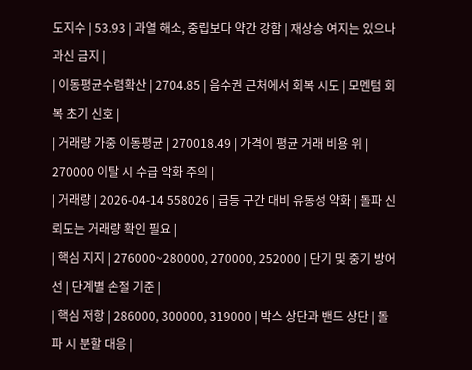도지수 | 53.93 | 과열 해소, 중립보다 약간 강함 | 재상승 여지는 있으나 과신 금지 |
| 이동평균수렴확산 | 2704.85 | 음수권 근처에서 회복 시도 | 모멘텀 회복 초기 신호 |
| 거래량 가중 이동평균 | 270018.49 | 가격이 평균 거래 비용 위 | 270000 이탈 시 수급 악화 주의 |
| 거래량 | 2026-04-14 558026 | 급등 구간 대비 유동성 약화 | 돌파 신뢰도는 거래량 확인 필요 |
| 핵심 지지 | 276000~280000, 270000, 252000 | 단기 및 중기 방어선 | 단계별 손절 기준 |
| 핵심 저항 | 286000, 300000, 319000 | 박스 상단과 밴드 상단 | 돌파 시 분할 대응 |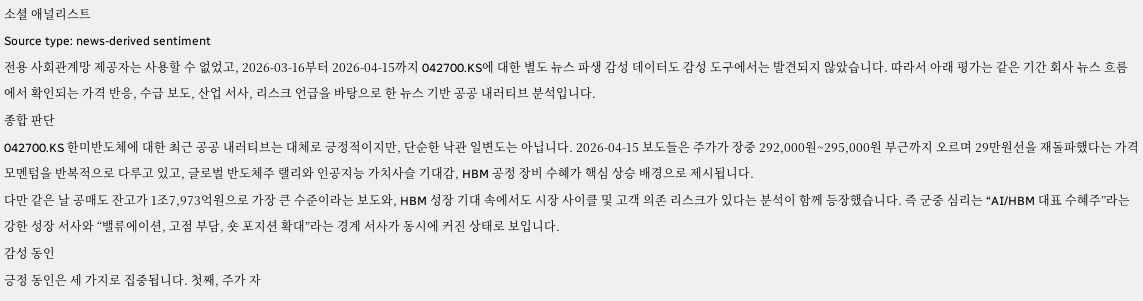소셜 애널리스트
Source type: news-derived sentiment
전용 사회관계망 제공자는 사용할 수 없었고, 2026-03-16부터 2026-04-15까지 042700.KS에 대한 별도 뉴스 파생 감성 데이터도 감성 도구에서는 발견되지 않았습니다. 따라서 아래 평가는 같은 기간 회사 뉴스 흐름에서 확인되는 가격 반응, 수급 보도, 산업 서사, 리스크 언급을 바탕으로 한 뉴스 기반 공공 내러티브 분석입니다.
종합 판단
042700.KS 한미반도체에 대한 최근 공공 내러티브는 대체로 긍정적이지만, 단순한 낙관 일변도는 아닙니다. 2026-04-15 보도들은 주가가 장중 292,000원~295,000원 부근까지 오르며 29만원선을 재돌파했다는 가격 모멘텀을 반복적으로 다루고 있고, 글로벌 반도체주 랠리와 인공지능 가치사슬 기대감, HBM 공정 장비 수혜가 핵심 상승 배경으로 제시됩니다.
다만 같은 날 공매도 잔고가 1조7,973억원으로 가장 큰 수준이라는 보도와, HBM 성장 기대 속에서도 시장 사이클 및 고객 의존 리스크가 있다는 분석이 함께 등장했습니다. 즉 군중 심리는 “AI/HBM 대표 수혜주”라는 강한 성장 서사와 “밸류에이션, 고점 부담, 숏 포지션 확대”라는 경계 서사가 동시에 커진 상태로 보입니다.
감성 동인
긍정 동인은 세 가지로 집중됩니다. 첫째, 주가 자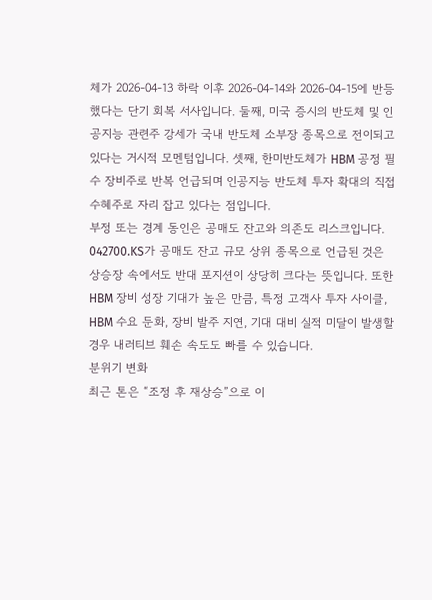체가 2026-04-13 하락 이후 2026-04-14와 2026-04-15에 반등했다는 단기 회복 서사입니다. 둘째, 미국 증시의 반도체 및 인공지능 관련주 강세가 국내 반도체 소부장 종목으로 전이되고 있다는 거시적 모멘텀입니다. 셋째, 한미반도체가 HBM 공정 필수 장비주로 반복 언급되며 인공지능 반도체 투자 확대의 직접 수혜주로 자리 잡고 있다는 점입니다.
부정 또는 경계 동인은 공매도 잔고와 의존도 리스크입니다. 042700.KS가 공매도 잔고 규모 상위 종목으로 언급된 것은 상승장 속에서도 반대 포지션이 상당히 크다는 뜻입니다. 또한 HBM 장비 성장 기대가 높은 만큼, 특정 고객사 투자 사이클, HBM 수요 둔화, 장비 발주 지연, 기대 대비 실적 미달이 발생할 경우 내러티브 훼손 속도도 빠를 수 있습니다.
분위기 변화
최근 톤은 “조정 후 재상승”으로 이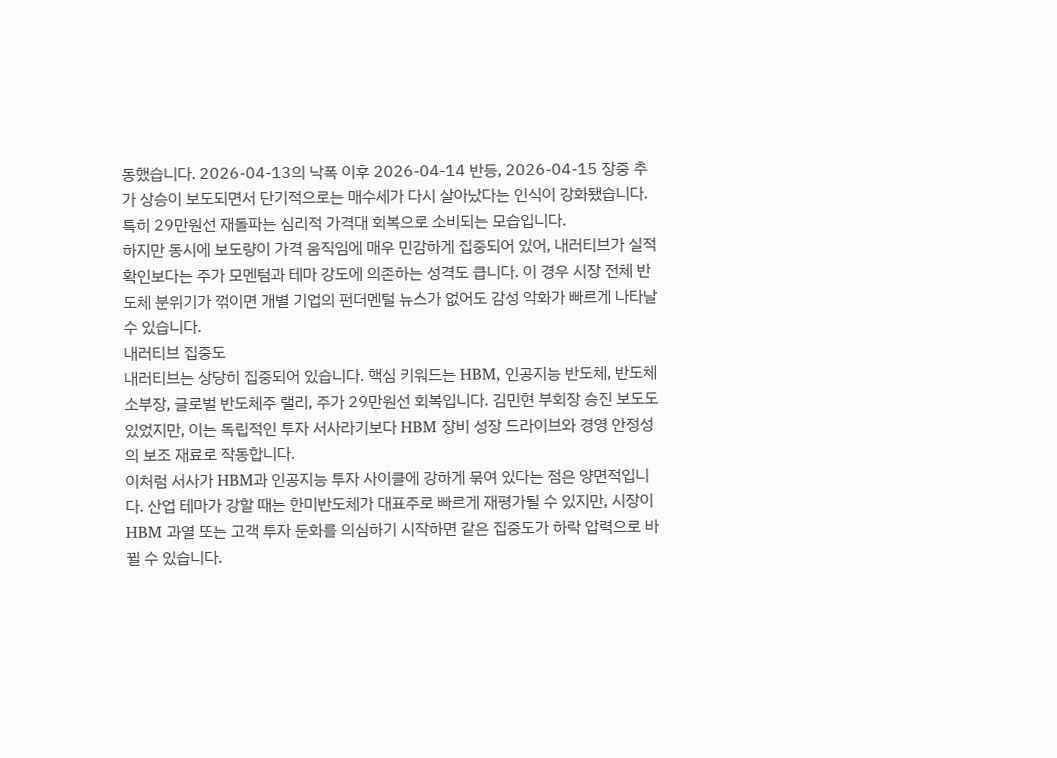동했습니다. 2026-04-13의 낙폭 이후 2026-04-14 반등, 2026-04-15 장중 추가 상승이 보도되면서 단기적으로는 매수세가 다시 살아났다는 인식이 강화됐습니다. 특히 29만원선 재돌파는 심리적 가격대 회복으로 소비되는 모습입니다.
하지만 동시에 보도량이 가격 움직임에 매우 민감하게 집중되어 있어, 내러티브가 실적 확인보다는 주가 모멘텀과 테마 강도에 의존하는 성격도 큽니다. 이 경우 시장 전체 반도체 분위기가 꺾이면 개별 기업의 펀더멘털 뉴스가 없어도 감성 악화가 빠르게 나타날 수 있습니다.
내러티브 집중도
내러티브는 상당히 집중되어 있습니다. 핵심 키워드는 HBM, 인공지능 반도체, 반도체 소부장, 글로벌 반도체주 랠리, 주가 29만원선 회복입니다. 김민현 부회장 승진 보도도 있었지만, 이는 독립적인 투자 서사라기보다 HBM 장비 성장 드라이브와 경영 안정성의 보조 재료로 작동합니다.
이처럼 서사가 HBM과 인공지능 투자 사이클에 강하게 묶여 있다는 점은 양면적입니다. 산업 테마가 강할 때는 한미반도체가 대표주로 빠르게 재평가될 수 있지만, 시장이 HBM 과열 또는 고객 투자 둔화를 의심하기 시작하면 같은 집중도가 하락 압력으로 바뀔 수 있습니다.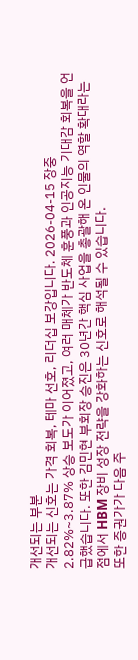개선되는 부분
개선되는 신호는 가격 회복, 테마 선호, 리더십 보강입니다. 2026-04-15 장중 2.82%~3.87% 상승 보도가 이어졌고, 여러 매체가 반도체 훈풍과 인공지능 기대감 회복을 언급했습니다. 또한 김민현 부회장 승진은 30년간 핵심 사업을 총괄해 온 인물의 역할 확대라는 점에서 HBM 장비 성장 전략을 강화하는 신호로 해석될 수 있습니다.
또한 증권가가 다음 주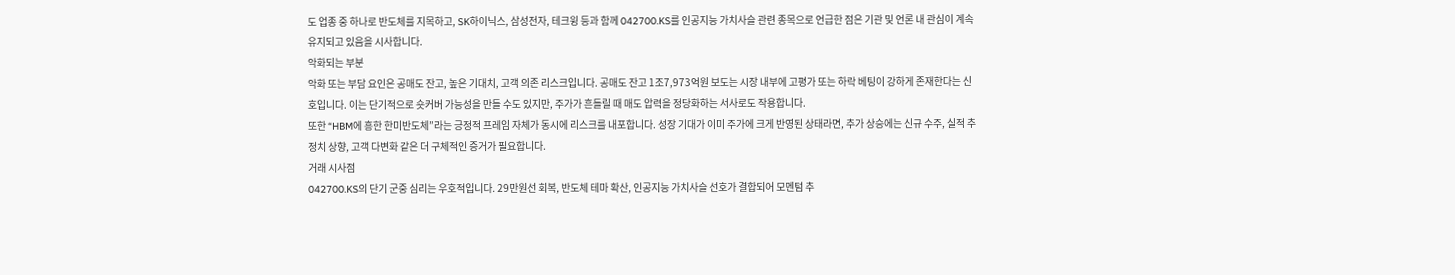도 업종 중 하나로 반도체를 지목하고, SK하이닉스, 삼성전자, 테크윙 등과 함께 042700.KS를 인공지능 가치사슬 관련 종목으로 언급한 점은 기관 및 언론 내 관심이 계속 유지되고 있음을 시사합니다.
악화되는 부분
악화 또는 부담 요인은 공매도 잔고, 높은 기대치, 고객 의존 리스크입니다. 공매도 잔고 1조7,973억원 보도는 시장 내부에 고평가 또는 하락 베팅이 강하게 존재한다는 신호입니다. 이는 단기적으로 숏커버 가능성을 만들 수도 있지만, 주가가 흔들릴 때 매도 압력을 정당화하는 서사로도 작용합니다.
또한 “HBM에 흥한 한미반도체”라는 긍정적 프레임 자체가 동시에 리스크를 내포합니다. 성장 기대가 이미 주가에 크게 반영된 상태라면, 추가 상승에는 신규 수주, 실적 추정치 상향, 고객 다변화 같은 더 구체적인 증거가 필요합니다.
거래 시사점
042700.KS의 단기 군중 심리는 우호적입니다. 29만원선 회복, 반도체 테마 확산, 인공지능 가치사슬 선호가 결합되어 모멘텀 추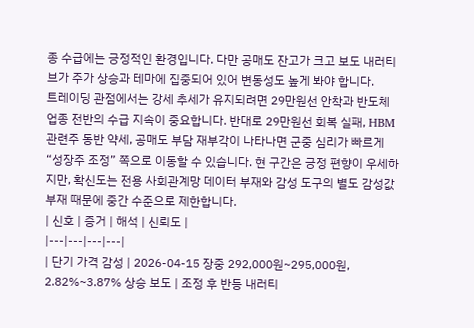종 수급에는 긍정적인 환경입니다. 다만 공매도 잔고가 크고 보도 내러티브가 주가 상승과 테마에 집중되어 있어 변동성도 높게 봐야 합니다.
트레이딩 관점에서는 강세 추세가 유지되려면 29만원선 안착과 반도체 업종 전반의 수급 지속이 중요합니다. 반대로 29만원선 회복 실패, HBM 관련주 동반 약세, 공매도 부담 재부각이 나타나면 군중 심리가 빠르게 “성장주 조정” 쪽으로 이동할 수 있습니다. 현 구간은 긍정 편향이 우세하지만, 확신도는 전용 사회관계망 데이터 부재와 감성 도구의 별도 감성값 부재 때문에 중간 수준으로 제한합니다.
| 신호 | 증거 | 해석 | 신뢰도 |
|---|---|---|---|
| 단기 가격 감성 | 2026-04-15 장중 292,000원~295,000원, 2.82%~3.87% 상승 보도 | 조정 후 반등 내러티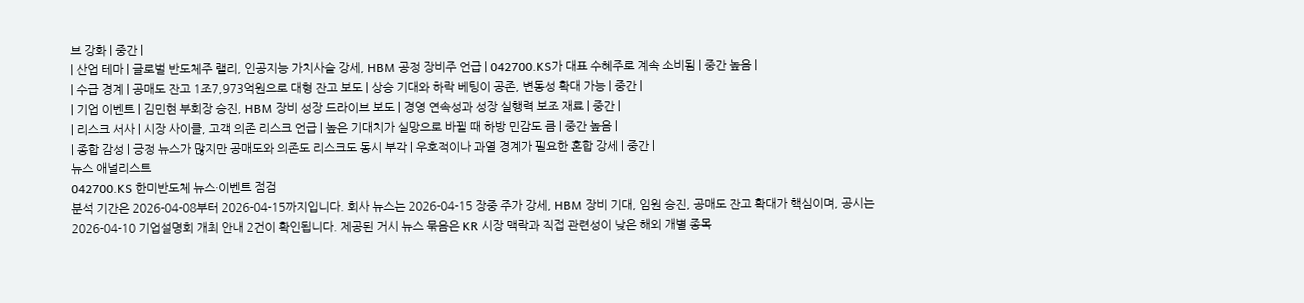브 강화 | 중간 |
| 산업 테마 | 글로벌 반도체주 랠리, 인공지능 가치사슬 강세, HBM 공정 장비주 언급 | 042700.KS가 대표 수혜주로 계속 소비됨 | 중간 높음 |
| 수급 경계 | 공매도 잔고 1조7,973억원으로 대형 잔고 보도 | 상승 기대와 하락 베팅이 공존, 변동성 확대 가능 | 중간 |
| 기업 이벤트 | 김민현 부회장 승진, HBM 장비 성장 드라이브 보도 | 경영 연속성과 성장 실행력 보조 재료 | 중간 |
| 리스크 서사 | 시장 사이클, 고객 의존 리스크 언급 | 높은 기대치가 실망으로 바뀔 때 하방 민감도 큼 | 중간 높음 |
| 종합 감성 | 긍정 뉴스가 많지만 공매도와 의존도 리스크도 동시 부각 | 우호적이나 과열 경계가 필요한 혼합 강세 | 중간 |
뉴스 애널리스트
042700.KS 한미반도체 뉴스·이벤트 점검
분석 기간은 2026-04-08부터 2026-04-15까지입니다. 회사 뉴스는 2026-04-15 장중 주가 강세, HBM 장비 기대, 임원 승진, 공매도 잔고 확대가 핵심이며, 공시는 2026-04-10 기업설명회 개최 안내 2건이 확인됩니다. 제공된 거시 뉴스 묶음은 KR 시장 맥락과 직접 관련성이 낮은 해외 개별 종목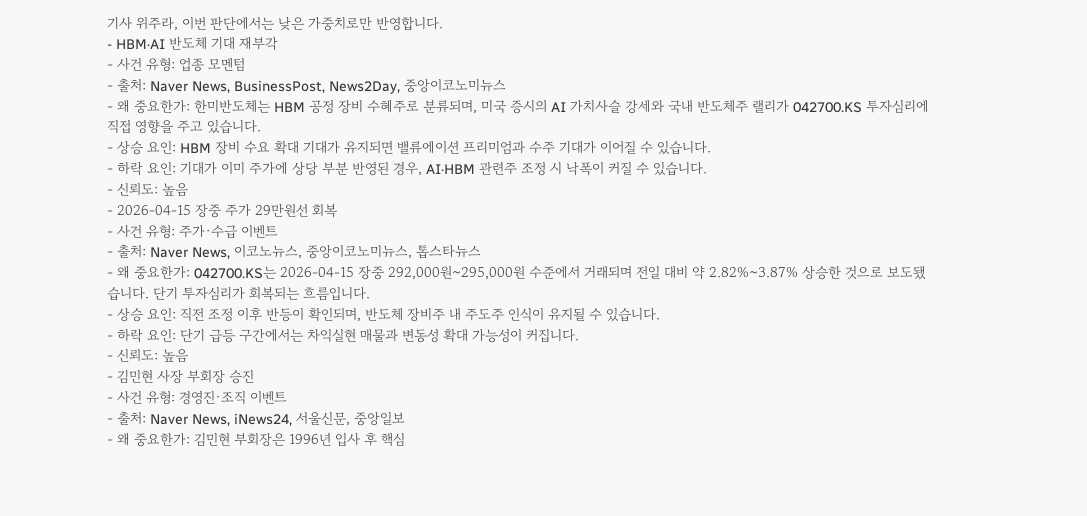기사 위주라, 이번 판단에서는 낮은 가중치로만 반영합니다.
- HBM·AI 반도체 기대 재부각
- 사건 유형: 업종 모멘텀
- 출처: Naver News, BusinessPost, News2Day, 중앙이코노미뉴스
- 왜 중요한가: 한미반도체는 HBM 공정 장비 수혜주로 분류되며, 미국 증시의 AI 가치사슬 강세와 국내 반도체주 랠리가 042700.KS 투자심리에 직접 영향을 주고 있습니다.
- 상승 요인: HBM 장비 수요 확대 기대가 유지되면 밸류에이션 프리미엄과 수주 기대가 이어질 수 있습니다.
- 하락 요인: 기대가 이미 주가에 상당 부분 반영된 경우, AI·HBM 관련주 조정 시 낙폭이 커질 수 있습니다.
- 신뢰도: 높음
- 2026-04-15 장중 주가 29만원선 회복
- 사건 유형: 주가·수급 이벤트
- 출처: Naver News, 이코노뉴스, 중앙이코노미뉴스, 톱스타뉴스
- 왜 중요한가: 042700.KS는 2026-04-15 장중 292,000원~295,000원 수준에서 거래되며 전일 대비 약 2.82%~3.87% 상승한 것으로 보도됐습니다. 단기 투자심리가 회복되는 흐름입니다.
- 상승 요인: 직전 조정 이후 반등이 확인되며, 반도체 장비주 내 주도주 인식이 유지될 수 있습니다.
- 하락 요인: 단기 급등 구간에서는 차익실현 매물과 변동성 확대 가능성이 커집니다.
- 신뢰도: 높음
- 김민현 사장 부회장 승진
- 사건 유형: 경영진·조직 이벤트
- 출처: Naver News, iNews24, 서울신문, 중앙일보
- 왜 중요한가: 김민현 부회장은 1996년 입사 후 핵심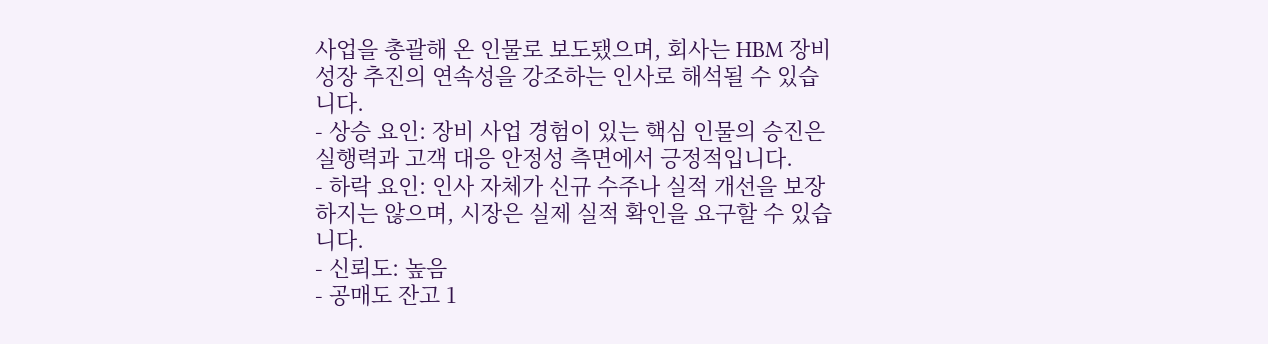사업을 총괄해 온 인물로 보도됐으며, 회사는 HBM 장비 성장 추진의 연속성을 강조하는 인사로 해석될 수 있습니다.
- 상승 요인: 장비 사업 경험이 있는 핵심 인물의 승진은 실행력과 고객 대응 안정성 측면에서 긍정적입니다.
- 하락 요인: 인사 자체가 신규 수주나 실적 개선을 보장하지는 않으며, 시장은 실제 실적 확인을 요구할 수 있습니다.
- 신뢰도: 높음
- 공매도 잔고 1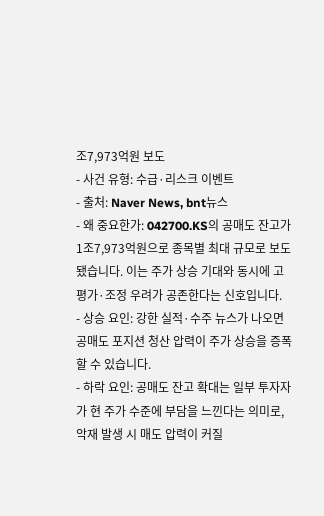조7,973억원 보도
- 사건 유형: 수급·리스크 이벤트
- 출처: Naver News, bnt뉴스
- 왜 중요한가: 042700.KS의 공매도 잔고가 1조7,973억원으로 종목별 최대 규모로 보도됐습니다. 이는 주가 상승 기대와 동시에 고평가·조정 우려가 공존한다는 신호입니다.
- 상승 요인: 강한 실적·수주 뉴스가 나오면 공매도 포지션 청산 압력이 주가 상승을 증폭할 수 있습니다.
- 하락 요인: 공매도 잔고 확대는 일부 투자자가 현 주가 수준에 부담을 느낀다는 의미로, 악재 발생 시 매도 압력이 커질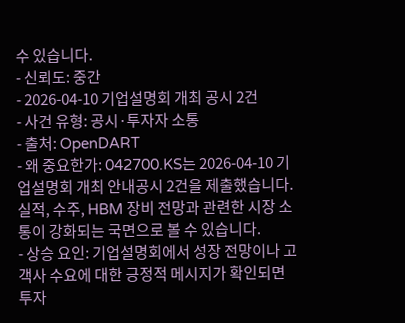수 있습니다.
- 신뢰도: 중간
- 2026-04-10 기업설명회 개최 공시 2건
- 사건 유형: 공시·투자자 소통
- 출처: OpenDART
- 왜 중요한가: 042700.KS는 2026-04-10 기업설명회 개최 안내공시 2건을 제출했습니다. 실적, 수주, HBM 장비 전망과 관련한 시장 소통이 강화되는 국면으로 볼 수 있습니다.
- 상승 요인: 기업설명회에서 성장 전망이나 고객사 수요에 대한 긍정적 메시지가 확인되면 투자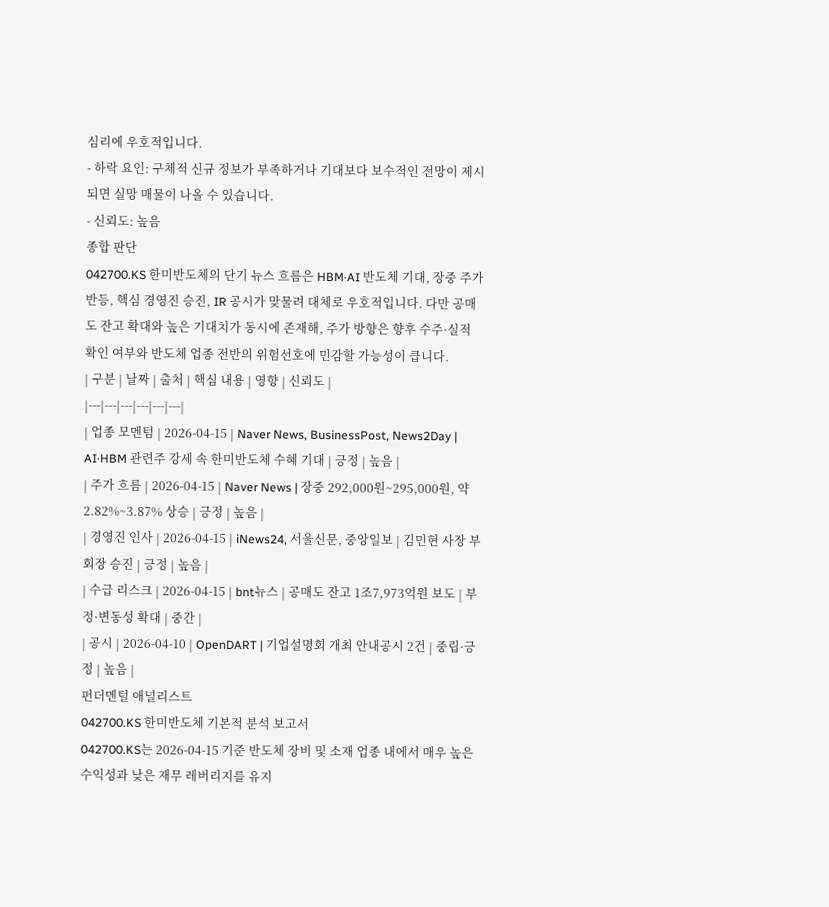심리에 우호적입니다.
- 하락 요인: 구체적 신규 정보가 부족하거나 기대보다 보수적인 전망이 제시되면 실망 매물이 나올 수 있습니다.
- 신뢰도: 높음
종합 판단
042700.KS 한미반도체의 단기 뉴스 흐름은 HBM·AI 반도체 기대, 장중 주가 반등, 핵심 경영진 승진, IR 공시가 맞물려 대체로 우호적입니다. 다만 공매도 잔고 확대와 높은 기대치가 동시에 존재해, 주가 방향은 향후 수주·실적 확인 여부와 반도체 업종 전반의 위험선호에 민감할 가능성이 큽니다.
| 구분 | 날짜 | 출처 | 핵심 내용 | 영향 | 신뢰도 |
|---|---|---|---|---|---|
| 업종 모멘텀 | 2026-04-15 | Naver News, BusinessPost, News2Day | AI·HBM 관련주 강세 속 한미반도체 수혜 기대 | 긍정 | 높음 |
| 주가 흐름 | 2026-04-15 | Naver News | 장중 292,000원~295,000원, 약 2.82%~3.87% 상승 | 긍정 | 높음 |
| 경영진 인사 | 2026-04-15 | iNews24, 서울신문, 중앙일보 | 김민현 사장 부회장 승진 | 긍정 | 높음 |
| 수급 리스크 | 2026-04-15 | bnt뉴스 | 공매도 잔고 1조7,973억원 보도 | 부정·변동성 확대 | 중간 |
| 공시 | 2026-04-10 | OpenDART | 기업설명회 개최 안내공시 2건 | 중립·긍정 | 높음 |
펀더멘털 애널리스트
042700.KS 한미반도체 기본적 분석 보고서
042700.KS는 2026-04-15 기준 반도체 장비 및 소재 업종 내에서 매우 높은 수익성과 낮은 재무 레버리지를 유지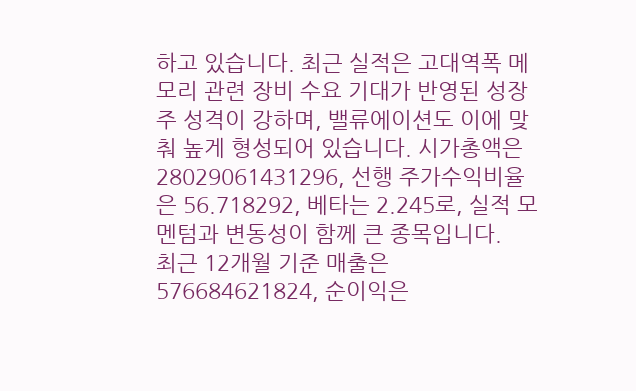하고 있습니다. 최근 실적은 고대역폭 메모리 관련 장비 수요 기대가 반영된 성장주 성격이 강하며, 밸류에이션도 이에 맞춰 높게 형성되어 있습니다. 시가총액은 28029061431296, 선행 주가수익비율은 56.718292, 베타는 2.245로, 실적 모멘텀과 변동성이 함께 큰 종목입니다.
최근 12개월 기준 매출은 576684621824, 순이익은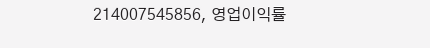214007545856, 영업이익률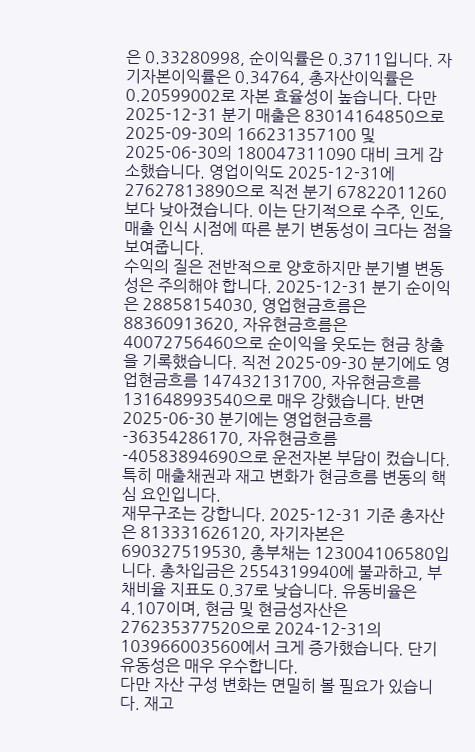은 0.33280998, 순이익률은 0.3711입니다. 자기자본이익률은 0.34764, 총자산이익률은 0.20599002로 자본 효율성이 높습니다. 다만 2025-12-31 분기 매출은 83014164850으로 2025-09-30의 166231357100 및 2025-06-30의 180047311090 대비 크게 감소했습니다. 영업이익도 2025-12-31에 27627813890으로 직전 분기 67822011260보다 낮아졌습니다. 이는 단기적으로 수주, 인도, 매출 인식 시점에 따른 분기 변동성이 크다는 점을 보여줍니다.
수익의 질은 전반적으로 양호하지만 분기별 변동성은 주의해야 합니다. 2025-12-31 분기 순이익은 28858154030, 영업현금흐름은 88360913620, 자유현금흐름은 40072756460으로 순이익을 웃도는 현금 창출을 기록했습니다. 직전 2025-09-30 분기에도 영업현금흐름 147432131700, 자유현금흐름 131648993540으로 매우 강했습니다. 반면 2025-06-30 분기에는 영업현금흐름 -36354286170, 자유현금흐름 -40583894690으로 운전자본 부담이 컸습니다. 특히 매출채권과 재고 변화가 현금흐름 변동의 핵심 요인입니다.
재무구조는 강합니다. 2025-12-31 기준 총자산은 813331626120, 자기자본은 690327519530, 총부채는 123004106580입니다. 총차입금은 2554319940에 불과하고, 부채비율 지표도 0.37로 낮습니다. 유동비율은 4.107이며, 현금 및 현금성자산은 276235377520으로 2024-12-31의 103966003560에서 크게 증가했습니다. 단기 유동성은 매우 우수합니다.
다만 자산 구성 변화는 면밀히 볼 필요가 있습니다. 재고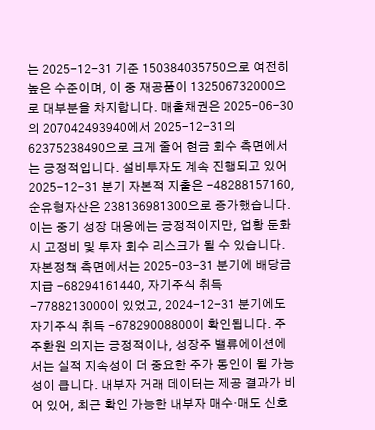는 2025-12-31 기준 150384035750으로 여전히 높은 수준이며, 이 중 재공품이 132506732000으로 대부분을 차지합니다. 매출채권은 2025-06-30의 207042493940에서 2025-12-31의 62375238490으로 크게 줄어 현금 회수 측면에서는 긍정적입니다. 설비투자도 계속 진행되고 있어 2025-12-31 분기 자본적 지출은 -48288157160, 순유형자산은 238136981300으로 증가했습니다. 이는 중기 성장 대응에는 긍정적이지만, 업황 둔화 시 고정비 및 투자 회수 리스크가 될 수 있습니다.
자본정책 측면에서는 2025-03-31 분기에 배당금 지급 -68294161440, 자기주식 취득 -7788213000이 있었고, 2024-12-31 분기에도 자기주식 취득 -67829008800이 확인됩니다. 주주환원 의지는 긍정적이나, 성장주 밸류에이션에서는 실적 지속성이 더 중요한 주가 동인이 될 가능성이 큽니다. 내부자 거래 데이터는 제공 결과가 비어 있어, 최근 확인 가능한 내부자 매수·매도 신호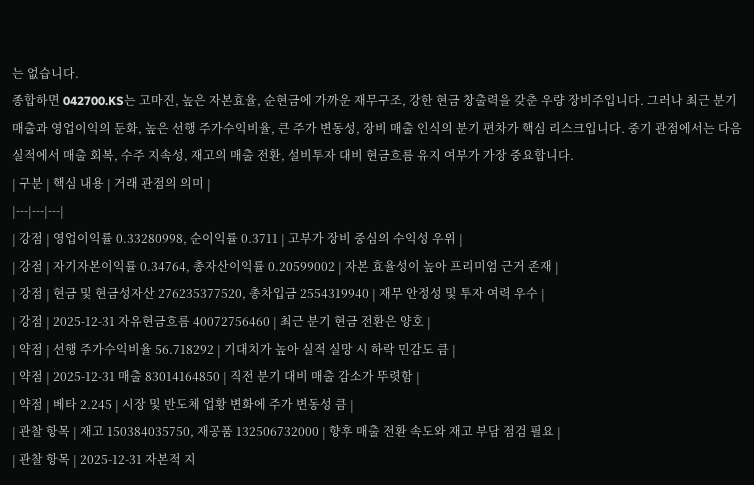는 없습니다.
종합하면 042700.KS는 고마진, 높은 자본효율, 순현금에 가까운 재무구조, 강한 현금 창출력을 갖춘 우량 장비주입니다. 그러나 최근 분기 매출과 영업이익의 둔화, 높은 선행 주가수익비율, 큰 주가 변동성, 장비 매출 인식의 분기 편차가 핵심 리스크입니다. 중기 관점에서는 다음 실적에서 매출 회복, 수주 지속성, 재고의 매출 전환, 설비투자 대비 현금흐름 유지 여부가 가장 중요합니다.
| 구분 | 핵심 내용 | 거래 관점의 의미 |
|---|---|---|
| 강점 | 영업이익률 0.33280998, 순이익률 0.3711 | 고부가 장비 중심의 수익성 우위 |
| 강점 | 자기자본이익률 0.34764, 총자산이익률 0.20599002 | 자본 효율성이 높아 프리미엄 근거 존재 |
| 강점 | 현금 및 현금성자산 276235377520, 총차입금 2554319940 | 재무 안정성 및 투자 여력 우수 |
| 강점 | 2025-12-31 자유현금흐름 40072756460 | 최근 분기 현금 전환은 양호 |
| 약점 | 선행 주가수익비율 56.718292 | 기대치가 높아 실적 실망 시 하락 민감도 큼 |
| 약점 | 2025-12-31 매출 83014164850 | 직전 분기 대비 매출 감소가 뚜렷함 |
| 약점 | 베타 2.245 | 시장 및 반도체 업황 변화에 주가 변동성 큼 |
| 관찰 항목 | 재고 150384035750, 재공품 132506732000 | 향후 매출 전환 속도와 재고 부담 점검 필요 |
| 관찰 항목 | 2025-12-31 자본적 지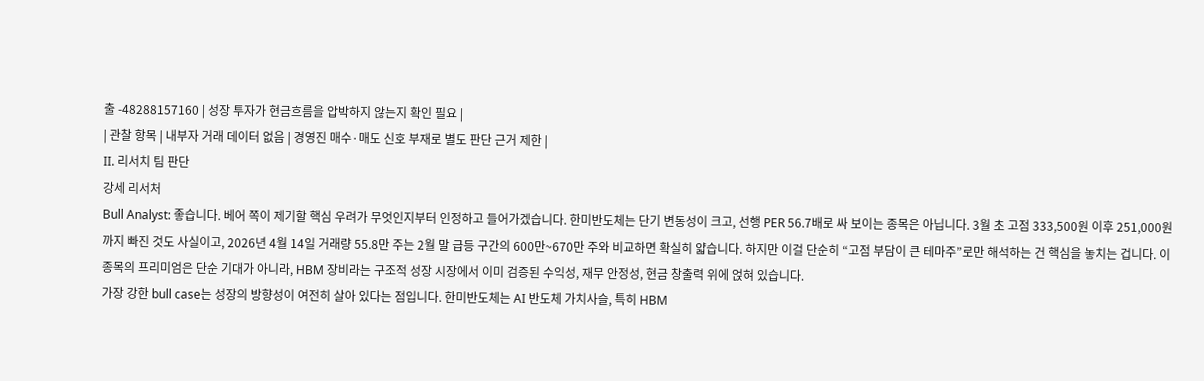출 -48288157160 | 성장 투자가 현금흐름을 압박하지 않는지 확인 필요 |
| 관찰 항목 | 내부자 거래 데이터 없음 | 경영진 매수·매도 신호 부재로 별도 판단 근거 제한 |
II. 리서치 팀 판단
강세 리서처
Bull Analyst: 좋습니다. 베어 쪽이 제기할 핵심 우려가 무엇인지부터 인정하고 들어가겠습니다. 한미반도체는 단기 변동성이 크고, 선행 PER 56.7배로 싸 보이는 종목은 아닙니다. 3월 초 고점 333,500원 이후 251,000원까지 빠진 것도 사실이고, 2026년 4월 14일 거래량 55.8만 주는 2월 말 급등 구간의 600만~670만 주와 비교하면 확실히 얇습니다. 하지만 이걸 단순히 “고점 부담이 큰 테마주”로만 해석하는 건 핵심을 놓치는 겁니다. 이 종목의 프리미엄은 단순 기대가 아니라, HBM 장비라는 구조적 성장 시장에서 이미 검증된 수익성, 재무 안정성, 현금 창출력 위에 얹혀 있습니다.
가장 강한 bull case는 성장의 방향성이 여전히 살아 있다는 점입니다. 한미반도체는 AI 반도체 가치사슬, 특히 HBM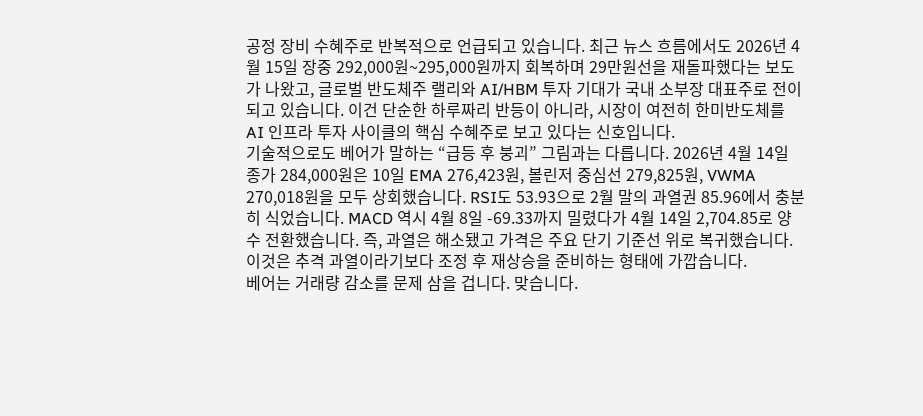공정 장비 수혜주로 반복적으로 언급되고 있습니다. 최근 뉴스 흐름에서도 2026년 4월 15일 장중 292,000원~295,000원까지 회복하며 29만원선을 재돌파했다는 보도가 나왔고, 글로벌 반도체주 랠리와 AI/HBM 투자 기대가 국내 소부장 대표주로 전이되고 있습니다. 이건 단순한 하루짜리 반등이 아니라, 시장이 여전히 한미반도체를 AI 인프라 투자 사이클의 핵심 수혜주로 보고 있다는 신호입니다.
기술적으로도 베어가 말하는 “급등 후 붕괴” 그림과는 다릅니다. 2026년 4월 14일 종가 284,000원은 10일 EMA 276,423원, 볼린저 중심선 279,825원, VWMA 270,018원을 모두 상회했습니다. RSI도 53.93으로 2월 말의 과열권 85.96에서 충분히 식었습니다. MACD 역시 4월 8일 -69.33까지 밀렸다가 4월 14일 2,704.85로 양수 전환했습니다. 즉, 과열은 해소됐고 가격은 주요 단기 기준선 위로 복귀했습니다. 이것은 추격 과열이라기보다 조정 후 재상승을 준비하는 형태에 가깝습니다.
베어는 거래량 감소를 문제 삼을 겁니다. 맞습니다.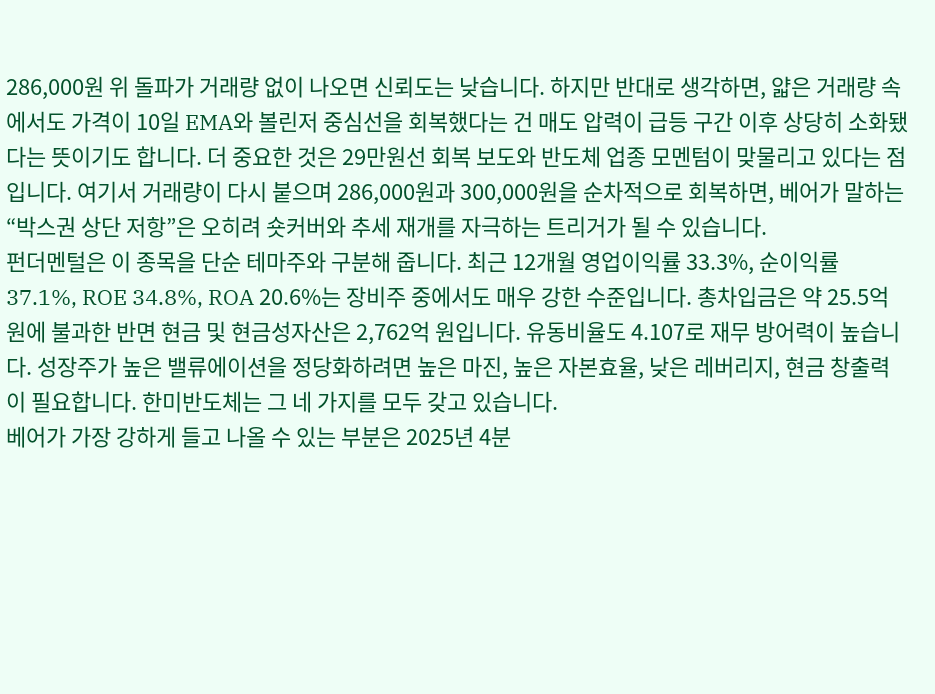286,000원 위 돌파가 거래량 없이 나오면 신뢰도는 낮습니다. 하지만 반대로 생각하면, 얇은 거래량 속에서도 가격이 10일 EMA와 볼린저 중심선을 회복했다는 건 매도 압력이 급등 구간 이후 상당히 소화됐다는 뜻이기도 합니다. 더 중요한 것은 29만원선 회복 보도와 반도체 업종 모멘텀이 맞물리고 있다는 점입니다. 여기서 거래량이 다시 붙으며 286,000원과 300,000원을 순차적으로 회복하면, 베어가 말하는 “박스권 상단 저항”은 오히려 숏커버와 추세 재개를 자극하는 트리거가 될 수 있습니다.
펀더멘털은 이 종목을 단순 테마주와 구분해 줍니다. 최근 12개월 영업이익률 33.3%, 순이익률 37.1%, ROE 34.8%, ROA 20.6%는 장비주 중에서도 매우 강한 수준입니다. 총차입금은 약 25.5억 원에 불과한 반면 현금 및 현금성자산은 2,762억 원입니다. 유동비율도 4.107로 재무 방어력이 높습니다. 성장주가 높은 밸류에이션을 정당화하려면 높은 마진, 높은 자본효율, 낮은 레버리지, 현금 창출력이 필요합니다. 한미반도체는 그 네 가지를 모두 갖고 있습니다.
베어가 가장 강하게 들고 나올 수 있는 부분은 2025년 4분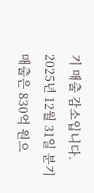기 매출 감소입니다. 2025년 12월 31일 분기 매출은 830억 원으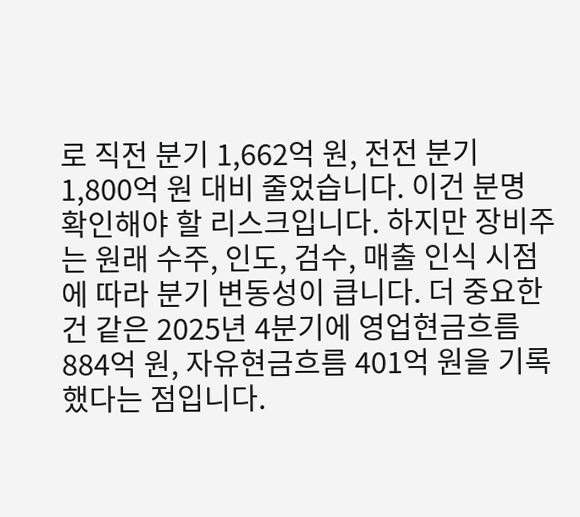로 직전 분기 1,662억 원, 전전 분기 1,800억 원 대비 줄었습니다. 이건 분명 확인해야 할 리스크입니다. 하지만 장비주는 원래 수주, 인도, 검수, 매출 인식 시점에 따라 분기 변동성이 큽니다. 더 중요한 건 같은 2025년 4분기에 영업현금흐름 884억 원, 자유현금흐름 401억 원을 기록했다는 점입니다.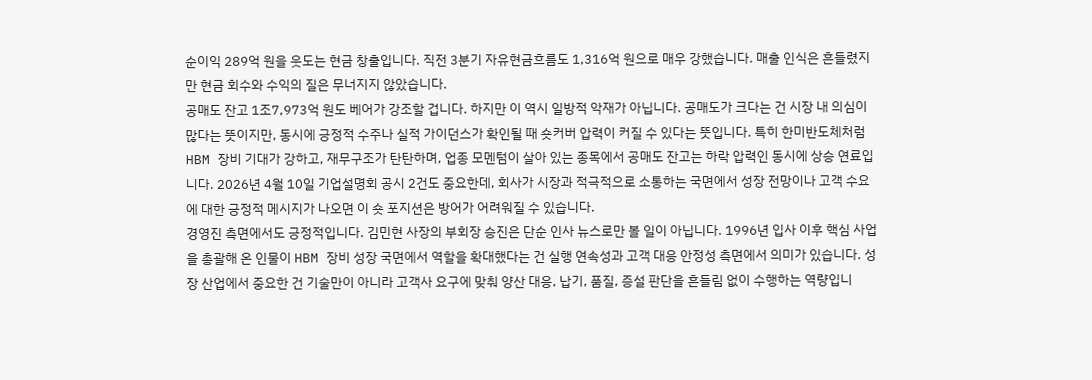순이익 289억 원을 웃도는 현금 창출입니다. 직전 3분기 자유현금흐름도 1,316억 원으로 매우 강했습니다. 매출 인식은 흔들렸지만 현금 회수와 수익의 질은 무너지지 않았습니다.
공매도 잔고 1조7,973억 원도 베어가 강조할 겁니다. 하지만 이 역시 일방적 악재가 아닙니다. 공매도가 크다는 건 시장 내 의심이 많다는 뜻이지만, 동시에 긍정적 수주나 실적 가이던스가 확인될 때 숏커버 압력이 커질 수 있다는 뜻입니다. 특히 한미반도체처럼 HBM 장비 기대가 강하고, 재무구조가 탄탄하며, 업종 모멘텀이 살아 있는 종목에서 공매도 잔고는 하락 압력인 동시에 상승 연료입니다. 2026년 4월 10일 기업설명회 공시 2건도 중요한데, 회사가 시장과 적극적으로 소통하는 국면에서 성장 전망이나 고객 수요에 대한 긍정적 메시지가 나오면 이 숏 포지션은 방어가 어려워질 수 있습니다.
경영진 측면에서도 긍정적입니다. 김민현 사장의 부회장 승진은 단순 인사 뉴스로만 볼 일이 아닙니다. 1996년 입사 이후 핵심 사업을 총괄해 온 인물이 HBM 장비 성장 국면에서 역할을 확대했다는 건 실행 연속성과 고객 대응 안정성 측면에서 의미가 있습니다. 성장 산업에서 중요한 건 기술만이 아니라 고객사 요구에 맞춰 양산 대응, 납기, 품질, 증설 판단을 흔들림 없이 수행하는 역량입니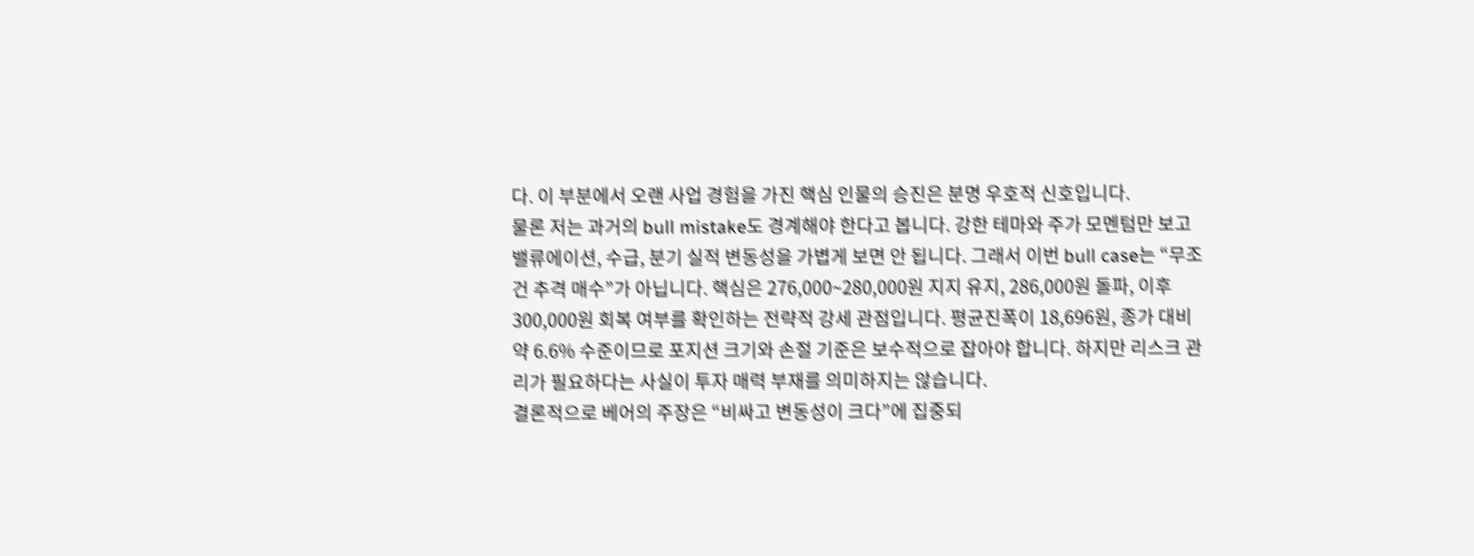다. 이 부분에서 오랜 사업 경험을 가진 핵심 인물의 승진은 분명 우호적 신호입니다.
물론 저는 과거의 bull mistake도 경계해야 한다고 봅니다. 강한 테마와 주가 모멘텀만 보고 밸류에이션, 수급, 분기 실적 변동성을 가볍게 보면 안 됩니다. 그래서 이번 bull case는 “무조건 추격 매수”가 아닙니다. 핵심은 276,000~280,000원 지지 유지, 286,000원 돌파, 이후 300,000원 회복 여부를 확인하는 전략적 강세 관점입니다. 평균진폭이 18,696원, 종가 대비 약 6.6% 수준이므로 포지션 크기와 손절 기준은 보수적으로 잡아야 합니다. 하지만 리스크 관리가 필요하다는 사실이 투자 매력 부재를 의미하지는 않습니다.
결론적으로 베어의 주장은 “비싸고 변동성이 크다”에 집중되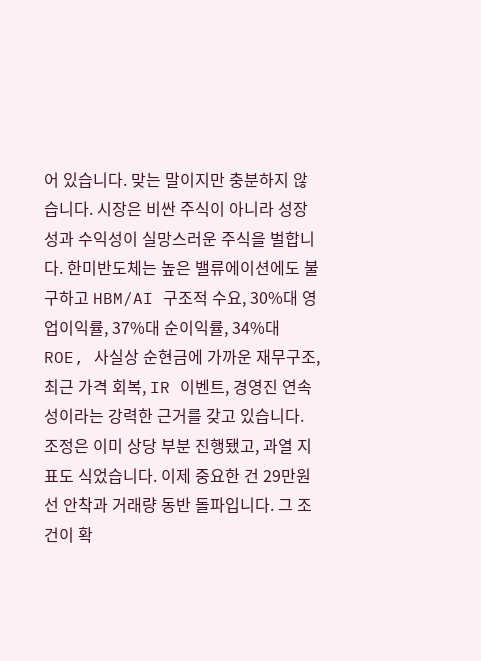어 있습니다. 맞는 말이지만 충분하지 않습니다. 시장은 비싼 주식이 아니라 성장성과 수익성이 실망스러운 주식을 벌합니다. 한미반도체는 높은 밸류에이션에도 불구하고 HBM/AI 구조적 수요, 30%대 영업이익률, 37%대 순이익률, 34%대 ROE, 사실상 순현금에 가까운 재무구조, 최근 가격 회복, IR 이벤트, 경영진 연속성이라는 강력한 근거를 갖고 있습니다. 조정은 이미 상당 부분 진행됐고, 과열 지표도 식었습니다. 이제 중요한 건 29만원선 안착과 거래량 동반 돌파입니다. 그 조건이 확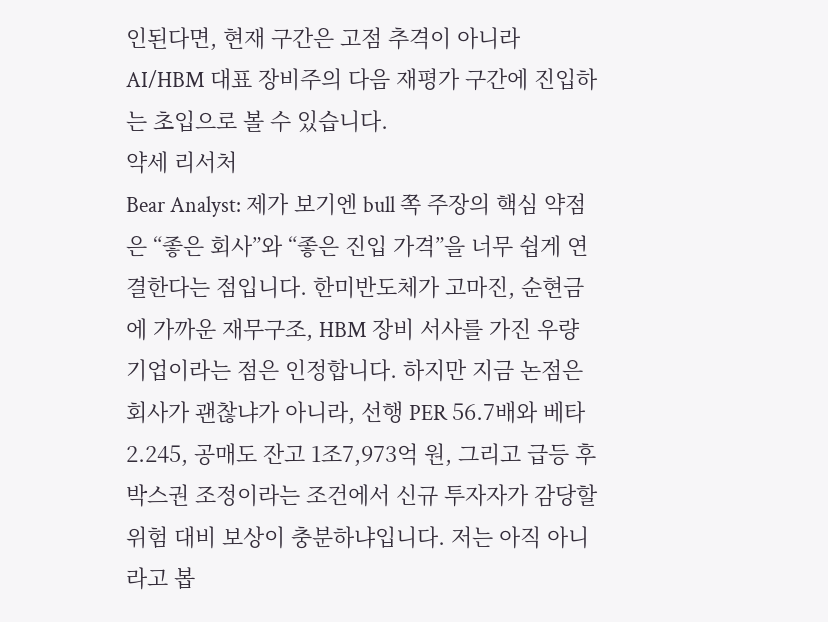인된다면, 현재 구간은 고점 추격이 아니라 AI/HBM 대표 장비주의 다음 재평가 구간에 진입하는 초입으로 볼 수 있습니다.
약세 리서처
Bear Analyst: 제가 보기엔 bull 쪽 주장의 핵심 약점은 “좋은 회사”와 “좋은 진입 가격”을 너무 쉽게 연결한다는 점입니다. 한미반도체가 고마진, 순현금에 가까운 재무구조, HBM 장비 서사를 가진 우량 기업이라는 점은 인정합니다. 하지만 지금 논점은 회사가 괜찮냐가 아니라, 선행 PER 56.7배와 베타 2.245, 공매도 잔고 1조7,973억 원, 그리고 급등 후 박스권 조정이라는 조건에서 신규 투자자가 감당할 위험 대비 보상이 충분하냐입니다. 저는 아직 아니라고 봅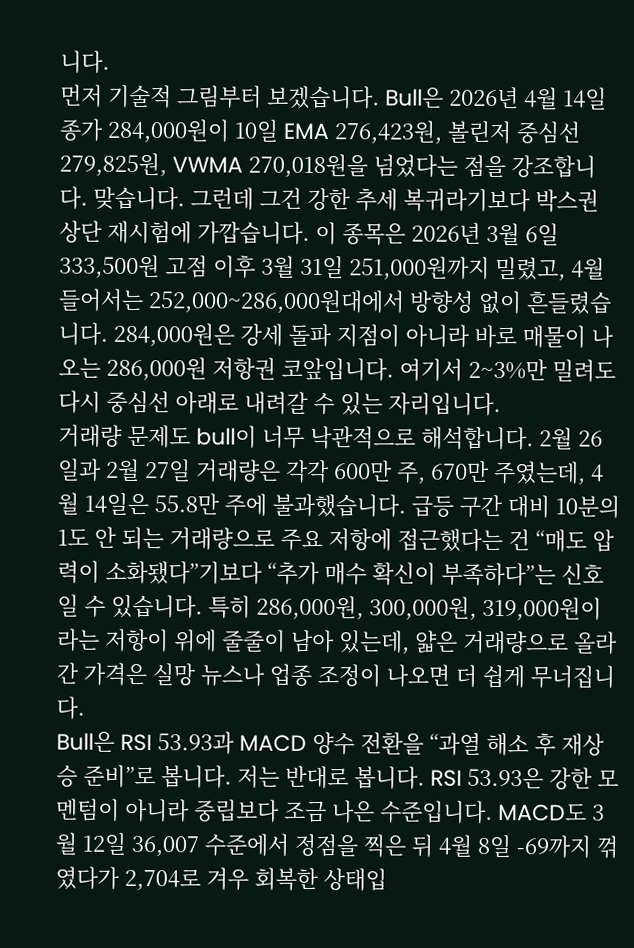니다.
먼저 기술적 그림부터 보겠습니다. Bull은 2026년 4월 14일 종가 284,000원이 10일 EMA 276,423원, 볼린저 중심선 279,825원, VWMA 270,018원을 넘었다는 점을 강조합니다. 맞습니다. 그런데 그건 강한 추세 복귀라기보다 박스권 상단 재시험에 가깝습니다. 이 종목은 2026년 3월 6일 333,500원 고점 이후 3월 31일 251,000원까지 밀렸고, 4월 들어서는 252,000~286,000원대에서 방향성 없이 흔들렸습니다. 284,000원은 강세 돌파 지점이 아니라 바로 매물이 나오는 286,000원 저항권 코앞입니다. 여기서 2~3%만 밀려도 다시 중심선 아래로 내려갈 수 있는 자리입니다.
거래량 문제도 bull이 너무 낙관적으로 해석합니다. 2월 26일과 2월 27일 거래량은 각각 600만 주, 670만 주였는데, 4월 14일은 55.8만 주에 불과했습니다. 급등 구간 대비 10분의 1도 안 되는 거래량으로 주요 저항에 접근했다는 건 “매도 압력이 소화됐다”기보다 “추가 매수 확신이 부족하다”는 신호일 수 있습니다. 특히 286,000원, 300,000원, 319,000원이라는 저항이 위에 줄줄이 남아 있는데, 얇은 거래량으로 올라간 가격은 실망 뉴스나 업종 조정이 나오면 더 쉽게 무너집니다.
Bull은 RSI 53.93과 MACD 양수 전환을 “과열 해소 후 재상승 준비”로 봅니다. 저는 반대로 봅니다. RSI 53.93은 강한 모멘텀이 아니라 중립보다 조금 나은 수준입니다. MACD도 3월 12일 36,007 수준에서 정점을 찍은 뒤 4월 8일 -69까지 꺾였다가 2,704로 겨우 회복한 상태입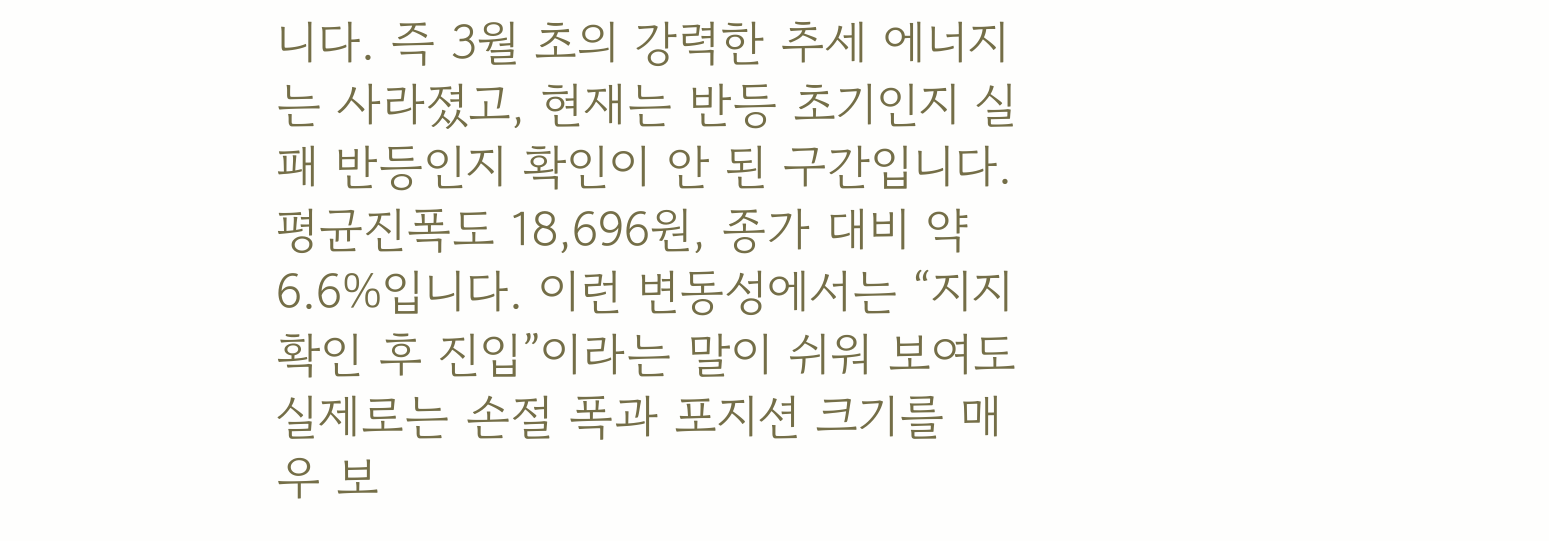니다. 즉 3월 초의 강력한 추세 에너지는 사라졌고, 현재는 반등 초기인지 실패 반등인지 확인이 안 된 구간입니다. 평균진폭도 18,696원, 종가 대비 약 6.6%입니다. 이런 변동성에서는 “지지 확인 후 진입”이라는 말이 쉬워 보여도 실제로는 손절 폭과 포지션 크기를 매우 보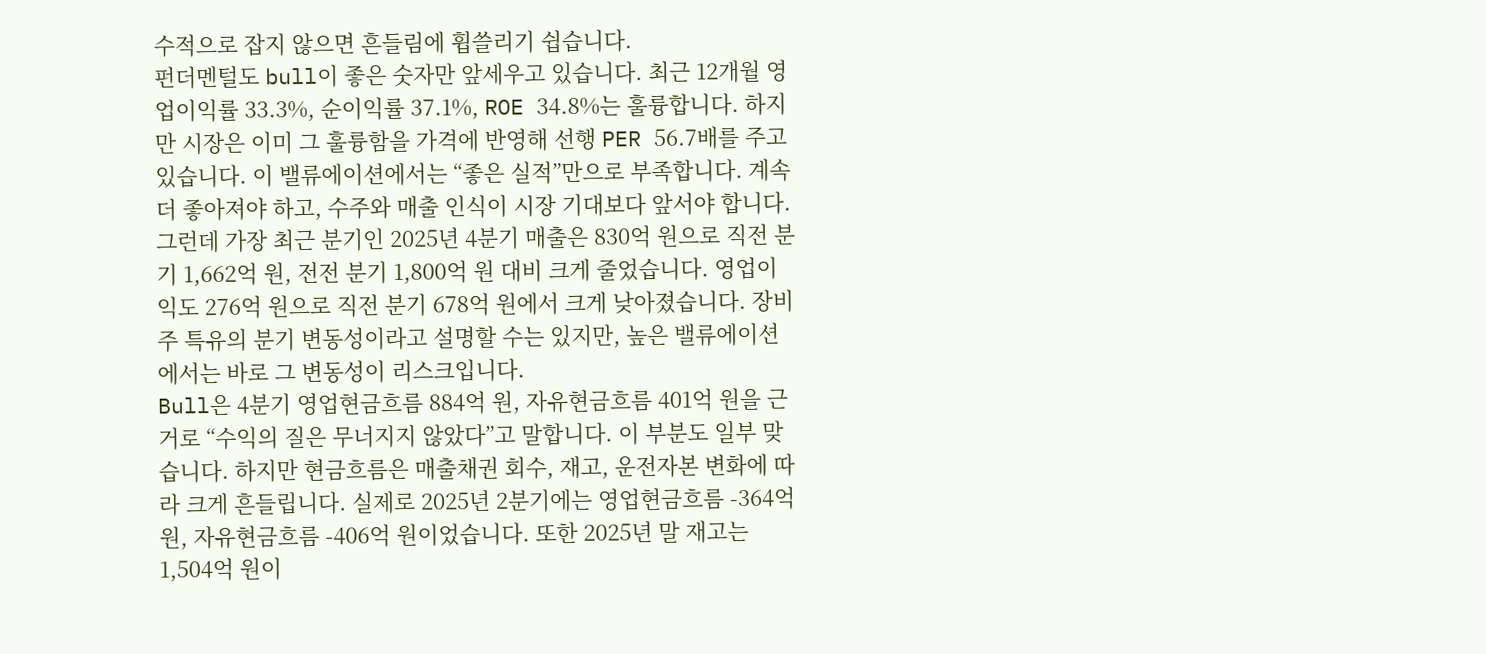수적으로 잡지 않으면 흔들림에 휩쓸리기 쉽습니다.
펀더멘털도 bull이 좋은 숫자만 앞세우고 있습니다. 최근 12개월 영업이익률 33.3%, 순이익률 37.1%, ROE 34.8%는 훌륭합니다. 하지만 시장은 이미 그 훌륭함을 가격에 반영해 선행 PER 56.7배를 주고 있습니다. 이 밸류에이션에서는 “좋은 실적”만으로 부족합니다. 계속 더 좋아져야 하고, 수주와 매출 인식이 시장 기대보다 앞서야 합니다. 그런데 가장 최근 분기인 2025년 4분기 매출은 830억 원으로 직전 분기 1,662억 원, 전전 분기 1,800억 원 대비 크게 줄었습니다. 영업이익도 276억 원으로 직전 분기 678억 원에서 크게 낮아졌습니다. 장비주 특유의 분기 변동성이라고 설명할 수는 있지만, 높은 밸류에이션에서는 바로 그 변동성이 리스크입니다.
Bull은 4분기 영업현금흐름 884억 원, 자유현금흐름 401억 원을 근거로 “수익의 질은 무너지지 않았다”고 말합니다. 이 부분도 일부 맞습니다. 하지만 현금흐름은 매출채권 회수, 재고, 운전자본 변화에 따라 크게 흔들립니다. 실제로 2025년 2분기에는 영업현금흐름 -364억 원, 자유현금흐름 -406억 원이었습니다. 또한 2025년 말 재고는 1,504억 원이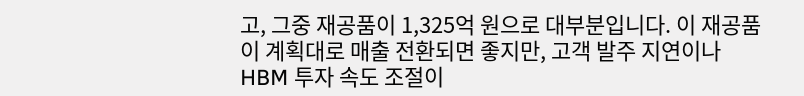고, 그중 재공품이 1,325억 원으로 대부분입니다. 이 재공품이 계획대로 매출 전환되면 좋지만, 고객 발주 지연이나 HBM 투자 속도 조절이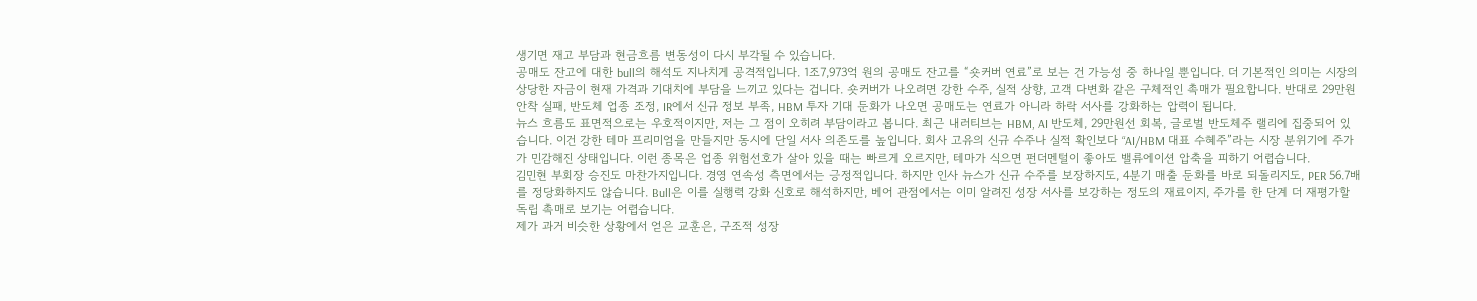생기면 재고 부담과 현금흐름 변동성이 다시 부각될 수 있습니다.
공매도 잔고에 대한 bull의 해석도 지나치게 공격적입니다. 1조7,973억 원의 공매도 잔고를 “숏커버 연료”로 보는 건 가능성 중 하나일 뿐입니다. 더 기본적인 의미는 시장의 상당한 자금이 현재 가격과 기대치에 부담을 느끼고 있다는 겁니다. 숏커버가 나오려면 강한 수주, 실적 상향, 고객 다변화 같은 구체적인 촉매가 필요합니다. 반대로 29만원 안착 실패, 반도체 업종 조정, IR에서 신규 정보 부족, HBM 투자 기대 둔화가 나오면 공매도는 연료가 아니라 하락 서사를 강화하는 압력이 됩니다.
뉴스 흐름도 표면적으로는 우호적이지만, 저는 그 점이 오히려 부담이라고 봅니다. 최근 내러티브는 HBM, AI 반도체, 29만원선 회복, 글로벌 반도체주 랠리에 집중되어 있습니다. 이건 강한 테마 프리미엄을 만들지만 동시에 단일 서사 의존도를 높입니다. 회사 고유의 신규 수주나 실적 확인보다 “AI/HBM 대표 수혜주”라는 시장 분위기에 주가가 민감해진 상태입니다. 이런 종목은 업종 위험선호가 살아 있을 때는 빠르게 오르지만, 테마가 식으면 펀더멘털이 좋아도 밸류에이션 압축을 피하기 어렵습니다.
김민현 부회장 승진도 마찬가지입니다. 경영 연속성 측면에서는 긍정적입니다. 하지만 인사 뉴스가 신규 수주를 보장하지도, 4분기 매출 둔화를 바로 되돌리지도, PER 56.7배를 정당화하지도 않습니다. Bull은 이를 실행력 강화 신호로 해석하지만, 베어 관점에서는 이미 알려진 성장 서사를 보강하는 정도의 재료이지, 주가를 한 단계 더 재평가할 독립 촉매로 보기는 어렵습니다.
제가 과거 비슷한 상황에서 얻은 교훈은, 구조적 성장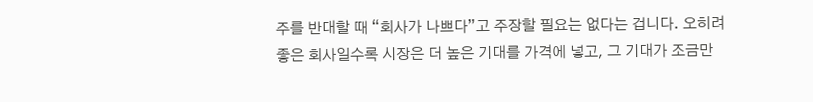주를 반대할 때 “회사가 나쁘다”고 주장할 필요는 없다는 겁니다. 오히려 좋은 회사일수록 시장은 더 높은 기대를 가격에 넣고, 그 기대가 조금만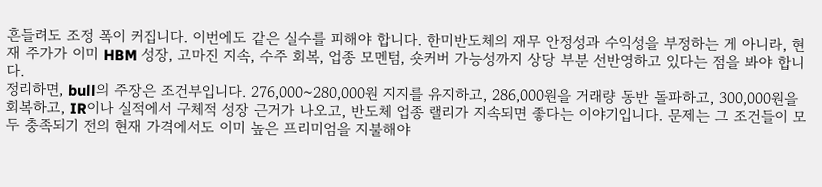흔들려도 조정 폭이 커집니다. 이번에도 같은 실수를 피해야 합니다. 한미반도체의 재무 안정성과 수익성을 부정하는 게 아니라, 현재 주가가 이미 HBM 성장, 고마진 지속, 수주 회복, 업종 모멘텀, 숏커버 가능성까지 상당 부분 선반영하고 있다는 점을 봐야 합니다.
정리하면, bull의 주장은 조건부입니다. 276,000~280,000원 지지를 유지하고, 286,000원을 거래량 동반 돌파하고, 300,000원을 회복하고, IR이나 실적에서 구체적 성장 근거가 나오고, 반도체 업종 랠리가 지속되면 좋다는 이야기입니다. 문제는 그 조건들이 모두 충족되기 전의 현재 가격에서도 이미 높은 프리미엄을 지불해야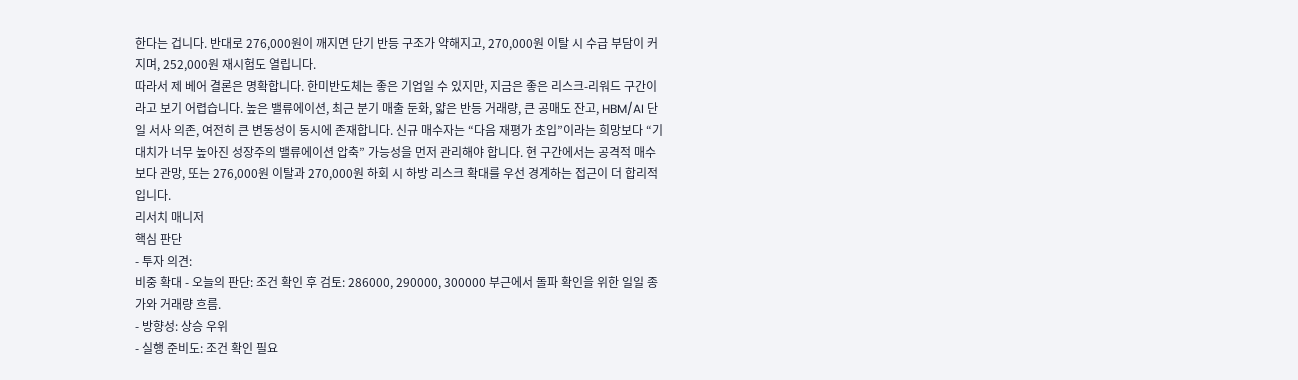한다는 겁니다. 반대로 276,000원이 깨지면 단기 반등 구조가 약해지고, 270,000원 이탈 시 수급 부담이 커지며, 252,000원 재시험도 열립니다.
따라서 제 베어 결론은 명확합니다. 한미반도체는 좋은 기업일 수 있지만, 지금은 좋은 리스크-리워드 구간이라고 보기 어렵습니다. 높은 밸류에이션, 최근 분기 매출 둔화, 얇은 반등 거래량, 큰 공매도 잔고, HBM/AI 단일 서사 의존, 여전히 큰 변동성이 동시에 존재합니다. 신규 매수자는 “다음 재평가 초입”이라는 희망보다 “기대치가 너무 높아진 성장주의 밸류에이션 압축” 가능성을 먼저 관리해야 합니다. 현 구간에서는 공격적 매수보다 관망, 또는 276,000원 이탈과 270,000원 하회 시 하방 리스크 확대를 우선 경계하는 접근이 더 합리적입니다.
리서치 매니저
핵심 판단
- 투자 의견:
비중 확대 - 오늘의 판단: 조건 확인 후 검토: 286000, 290000, 300000 부근에서 돌파 확인을 위한 일일 종가와 거래량 흐름.
- 방향성: 상승 우위
- 실행 준비도: 조건 확인 필요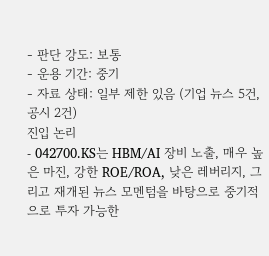- 판단 강도: 보통
- 운용 기간: 중기
- 자료 상태: 일부 제한 있음 (기업 뉴스 5건, 공시 2건)
진입 논리
- 042700.KS는 HBM/AI 장비 노출, 매우 높은 마진, 강한 ROE/ROA, 낮은 레버리지, 그리고 재개된 뉴스 모멘텀을 바탕으로 중기적으로 투자 가능한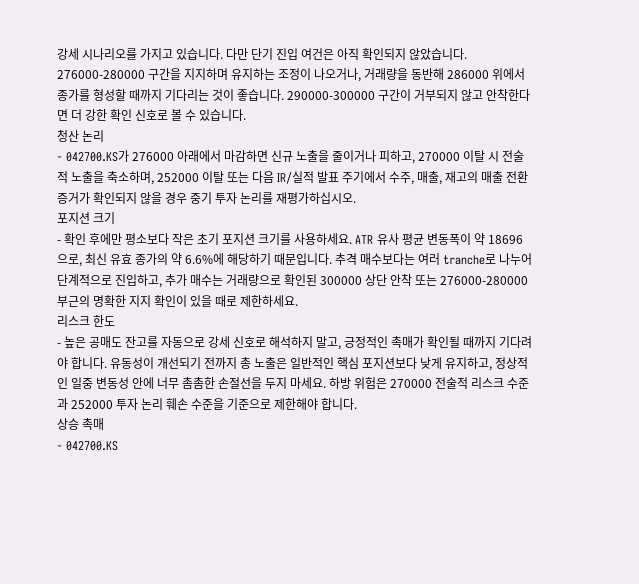강세 시나리오를 가지고 있습니다. 다만 단기 진입 여건은 아직 확인되지 않았습니다. 276000-280000 구간을 지지하며 유지하는 조정이 나오거나, 거래량을 동반해 286000 위에서 종가를 형성할 때까지 기다리는 것이 좋습니다. 290000-300000 구간이 거부되지 않고 안착한다면 더 강한 확인 신호로 볼 수 있습니다.
청산 논리
- 042700.KS가 276000 아래에서 마감하면 신규 노출을 줄이거나 피하고, 270000 이탈 시 전술적 노출을 축소하며, 252000 이탈 또는 다음 IR/실적 발표 주기에서 수주, 매출, 재고의 매출 전환 증거가 확인되지 않을 경우 중기 투자 논리를 재평가하십시오.
포지션 크기
- 확인 후에만 평소보다 작은 초기 포지션 크기를 사용하세요. ATR 유사 평균 변동폭이 약 18696으로, 최신 유효 종가의 약 6.6%에 해당하기 때문입니다. 추격 매수보다는 여러 tranche로 나누어 단계적으로 진입하고, 추가 매수는 거래량으로 확인된 300000 상단 안착 또는 276000-280000 부근의 명확한 지지 확인이 있을 때로 제한하세요.
리스크 한도
- 높은 공매도 잔고를 자동으로 강세 신호로 해석하지 말고, 긍정적인 촉매가 확인될 때까지 기다려야 합니다. 유동성이 개선되기 전까지 총 노출은 일반적인 핵심 포지션보다 낮게 유지하고, 정상적인 일중 변동성 안에 너무 촘촘한 손절선을 두지 마세요. 하방 위험은 270000 전술적 리스크 수준과 252000 투자 논리 훼손 수준을 기준으로 제한해야 합니다.
상승 촉매
- 042700.KS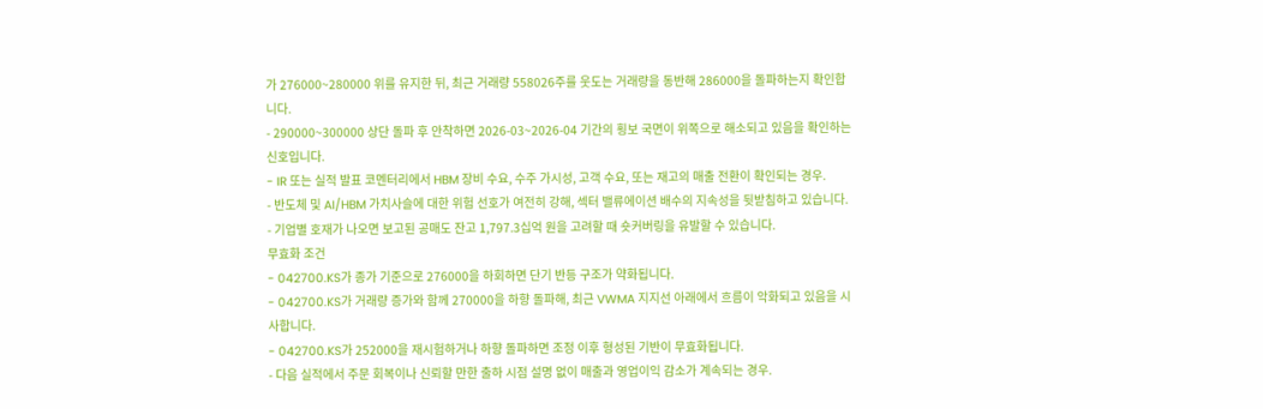가 276000~280000 위를 유지한 뒤, 최근 거래량 558026주를 웃도는 거래량을 동반해 286000을 돌파하는지 확인합니다.
- 290000~300000 상단 돌파 후 안착하면 2026-03~2026-04 기간의 횡보 국면이 위쪽으로 해소되고 있음을 확인하는 신호입니다.
- IR 또는 실적 발표 코멘터리에서 HBM 장비 수요, 수주 가시성, 고객 수요, 또는 재고의 매출 전환이 확인되는 경우.
- 반도체 및 AI/HBM 가치사슬에 대한 위험 선호가 여전히 강해, 섹터 밸류에이션 배수의 지속성을 뒷받침하고 있습니다.
- 기업별 호재가 나오면 보고된 공매도 잔고 1,797.3십억 원을 고려할 때 숏커버링을 유발할 수 있습니다.
무효화 조건
- 042700.KS가 종가 기준으로 276000을 하회하면 단기 반등 구조가 약화됩니다.
- 042700.KS가 거래량 증가와 함께 270000을 하향 돌파해, 최근 VWMA 지지선 아래에서 흐름이 악화되고 있음을 시사합니다.
- 042700.KS가 252000을 재시험하거나 하향 돌파하면 조정 이후 형성된 기반이 무효화됩니다.
- 다음 실적에서 주문 회복이나 신뢰할 만한 출하 시점 설명 없이 매출과 영업이익 감소가 계속되는 경우.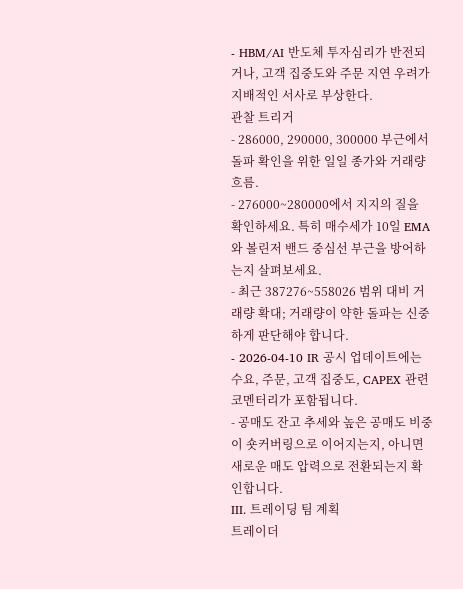- HBM/AI 반도체 투자심리가 반전되거나, 고객 집중도와 주문 지연 우려가 지배적인 서사로 부상한다.
관찰 트리거
- 286000, 290000, 300000 부근에서 돌파 확인을 위한 일일 종가와 거래량 흐름.
- 276000~280000에서 지지의 질을 확인하세요. 특히 매수세가 10일 EMA와 볼린저 밴드 중심선 부근을 방어하는지 살펴보세요.
- 최근 387276~558026 범위 대비 거래량 확대; 거래량이 약한 돌파는 신중하게 판단해야 합니다.
- 2026-04-10 IR 공시 업데이트에는 수요, 주문, 고객 집중도, CAPEX 관련 코멘터리가 포함됩니다.
- 공매도 잔고 추세와 높은 공매도 비중이 숏커버링으로 이어지는지, 아니면 새로운 매도 압력으로 전환되는지 확인합니다.
III. 트레이딩 팀 계획
트레이더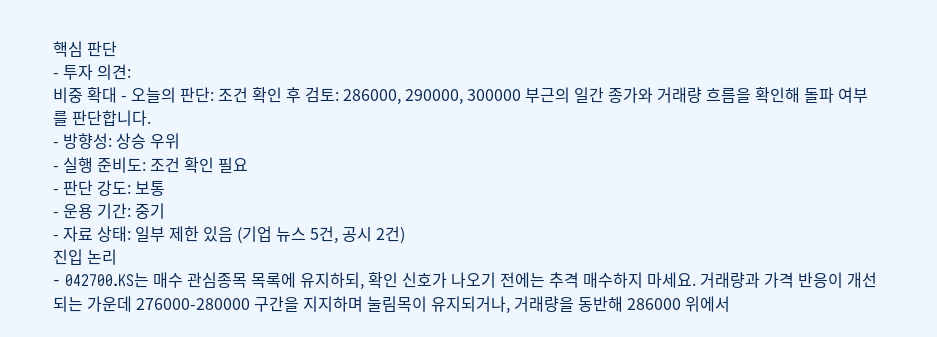핵심 판단
- 투자 의견:
비중 확대 - 오늘의 판단: 조건 확인 후 검토: 286000, 290000, 300000 부근의 일간 종가와 거래량 흐름을 확인해 돌파 여부를 판단합니다.
- 방향성: 상승 우위
- 실행 준비도: 조건 확인 필요
- 판단 강도: 보통
- 운용 기간: 중기
- 자료 상태: 일부 제한 있음 (기업 뉴스 5건, 공시 2건)
진입 논리
- 042700.KS는 매수 관심종목 목록에 유지하되, 확인 신호가 나오기 전에는 추격 매수하지 마세요. 거래량과 가격 반응이 개선되는 가운데 276000-280000 구간을 지지하며 눌림목이 유지되거나, 거래량을 동반해 286000 위에서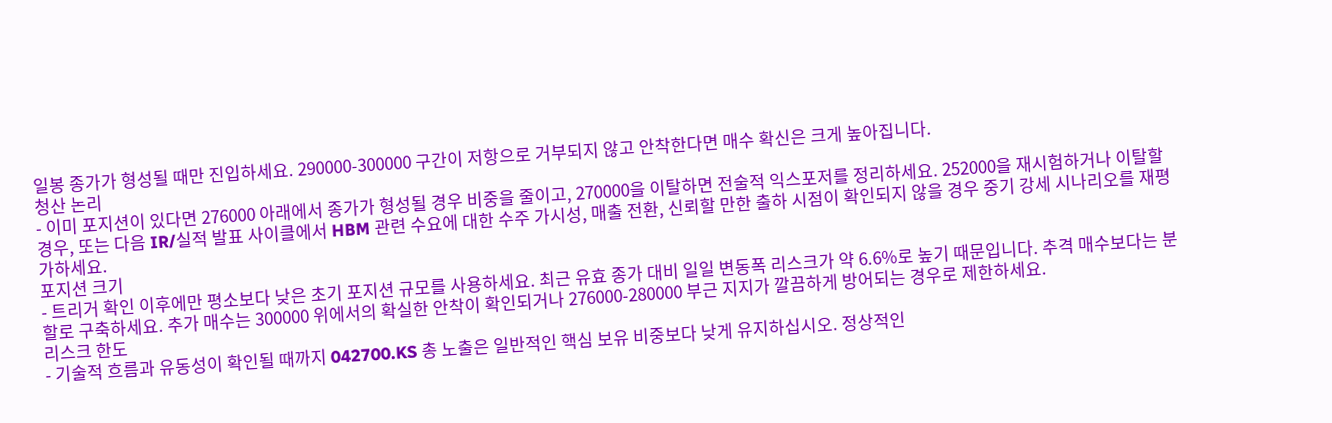일봉 종가가 형성될 때만 진입하세요. 290000-300000 구간이 저항으로 거부되지 않고 안착한다면 매수 확신은 크게 높아집니다.
청산 논리
- 이미 포지션이 있다면 276000 아래에서 종가가 형성될 경우 비중을 줄이고, 270000을 이탈하면 전술적 익스포저를 정리하세요. 252000을 재시험하거나 이탈할 경우, 또는 다음 IR/실적 발표 사이클에서 HBM 관련 수요에 대한 수주 가시성, 매출 전환, 신뢰할 만한 출하 시점이 확인되지 않을 경우 중기 강세 시나리오를 재평가하세요.
포지션 크기
- 트리거 확인 이후에만 평소보다 낮은 초기 포지션 규모를 사용하세요. 최근 유효 종가 대비 일일 변동폭 리스크가 약 6.6%로 높기 때문입니다. 추격 매수보다는 분할로 구축하세요. 추가 매수는 300000 위에서의 확실한 안착이 확인되거나 276000-280000 부근 지지가 깔끔하게 방어되는 경우로 제한하세요.
리스크 한도
- 기술적 흐름과 유동성이 확인될 때까지 042700.KS 총 노출은 일반적인 핵심 보유 비중보다 낮게 유지하십시오. 정상적인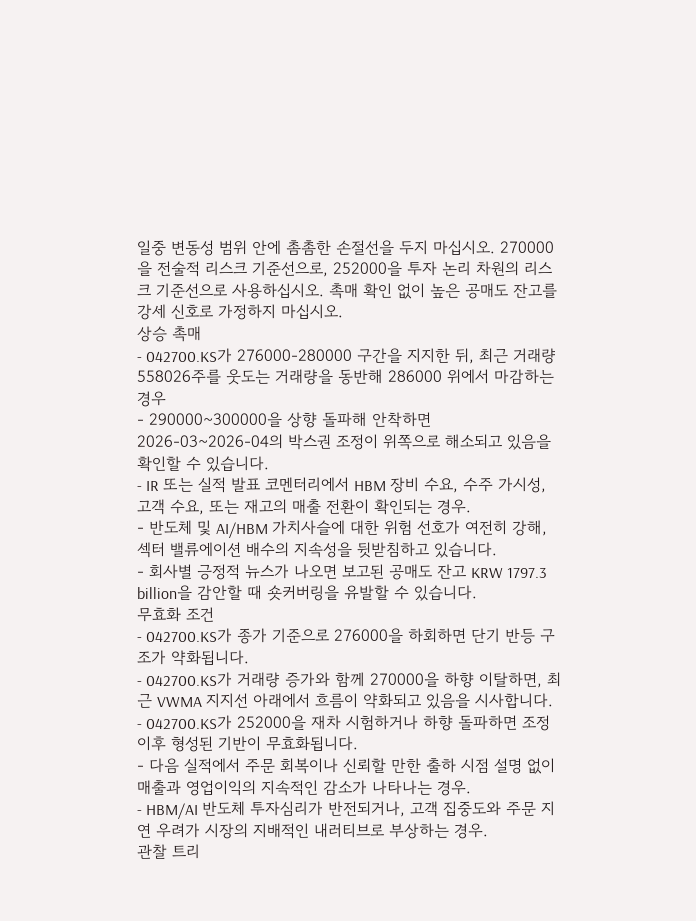일중 변동성 범위 안에 촘촘한 손절선을 두지 마십시오. 270000을 전술적 리스크 기준선으로, 252000을 투자 논리 차원의 리스크 기준선으로 사용하십시오. 촉매 확인 없이 높은 공매도 잔고를 강세 신호로 가정하지 마십시오.
상승 촉매
- 042700.KS가 276000-280000 구간을 지지한 뒤, 최근 거래량 558026주를 웃도는 거래량을 동반해 286000 위에서 마감하는 경우
- 290000~300000을 상향 돌파해 안착하면 2026-03~2026-04의 박스권 조정이 위쪽으로 해소되고 있음을 확인할 수 있습니다.
- IR 또는 실적 발표 코멘터리에서 HBM 장비 수요, 수주 가시성, 고객 수요, 또는 재고의 매출 전환이 확인되는 경우.
- 반도체 및 AI/HBM 가치사슬에 대한 위험 선호가 여전히 강해, 섹터 밸류에이션 배수의 지속성을 뒷받침하고 있습니다.
- 회사별 긍정적 뉴스가 나오면 보고된 공매도 잔고 KRW 1797.3 billion을 감안할 때 숏커버링을 유발할 수 있습니다.
무효화 조건
- 042700.KS가 종가 기준으로 276000을 하회하면 단기 반등 구조가 약화됩니다.
- 042700.KS가 거래량 증가와 함께 270000을 하향 이탈하면, 최근 VWMA 지지선 아래에서 흐름이 약화되고 있음을 시사합니다.
- 042700.KS가 252000을 재차 시험하거나 하향 돌파하면 조정 이후 형성된 기반이 무효화됩니다.
- 다음 실적에서 주문 회복이나 신뢰할 만한 출하 시점 설명 없이 매출과 영업이익의 지속적인 감소가 나타나는 경우.
- HBM/AI 반도체 투자심리가 반전되거나, 고객 집중도와 주문 지연 우려가 시장의 지배적인 내러티브로 부상하는 경우.
관찰 트리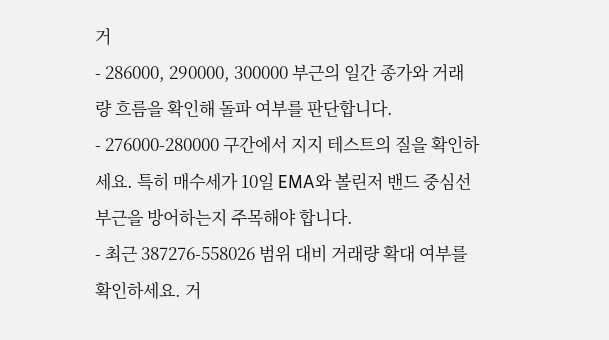거
- 286000, 290000, 300000 부근의 일간 종가와 거래량 흐름을 확인해 돌파 여부를 판단합니다.
- 276000-280000 구간에서 지지 테스트의 질을 확인하세요. 특히 매수세가 10일 EMA와 볼린저 밴드 중심선 부근을 방어하는지 주목해야 합니다.
- 최근 387276-558026 범위 대비 거래량 확대 여부를 확인하세요. 거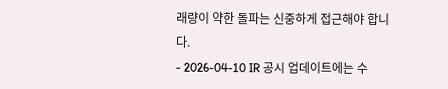래량이 약한 돌파는 신중하게 접근해야 합니다.
- 2026-04-10 IR 공시 업데이트에는 수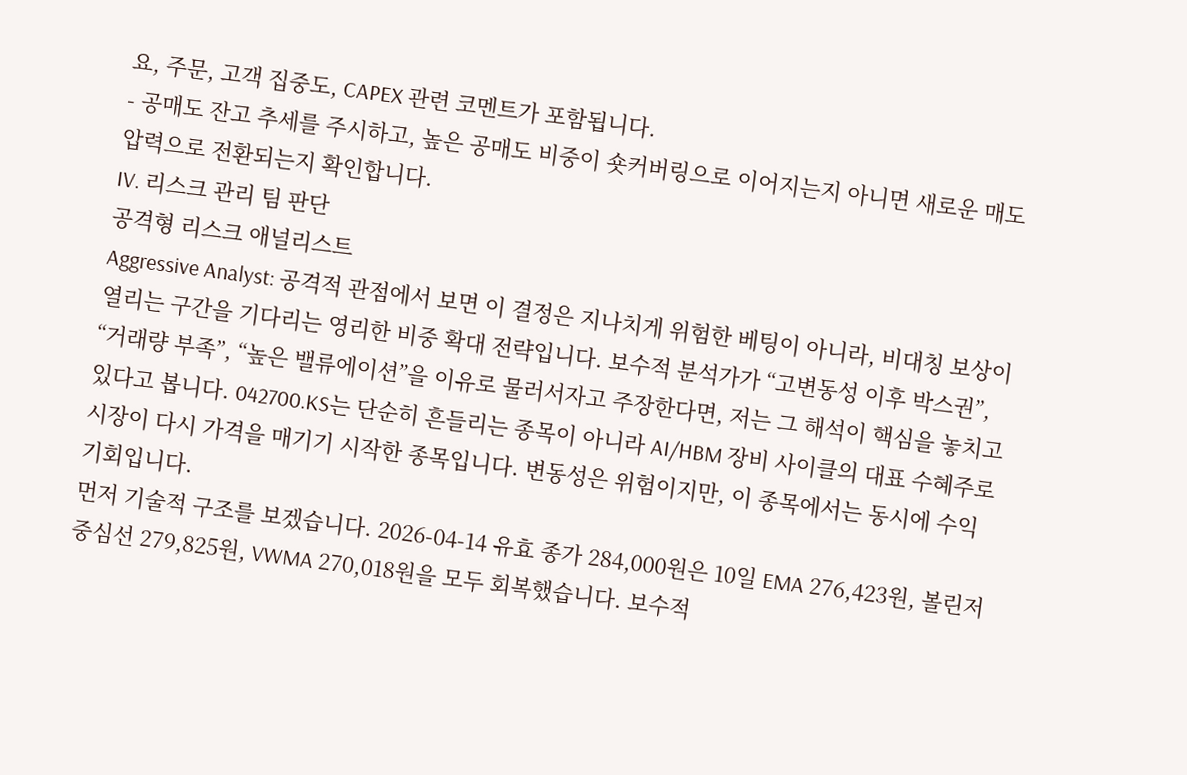요, 주문, 고객 집중도, CAPEX 관련 코멘트가 포함됩니다.
- 공매도 잔고 추세를 주시하고, 높은 공매도 비중이 숏커버링으로 이어지는지 아니면 새로운 매도 압력으로 전환되는지 확인합니다.
IV. 리스크 관리 팀 판단
공격형 리스크 애널리스트
Aggressive Analyst: 공격적 관점에서 보면 이 결정은 지나치게 위험한 베팅이 아니라, 비대칭 보상이 열리는 구간을 기다리는 영리한 비중 확대 전략입니다. 보수적 분석가가 “고변동성 이후 박스권”, “거래량 부족”, “높은 밸류에이션”을 이유로 물러서자고 주장한다면, 저는 그 해석이 핵심을 놓치고 있다고 봅니다. 042700.KS는 단순히 흔들리는 종목이 아니라 AI/HBM 장비 사이클의 대표 수혜주로 시장이 다시 가격을 매기기 시작한 종목입니다. 변동성은 위험이지만, 이 종목에서는 동시에 수익 기회입니다.
먼저 기술적 구조를 보겠습니다. 2026-04-14 유효 종가 284,000원은 10일 EMA 276,423원, 볼린저 중심선 279,825원, VWMA 270,018원을 모두 회복했습니다. 보수적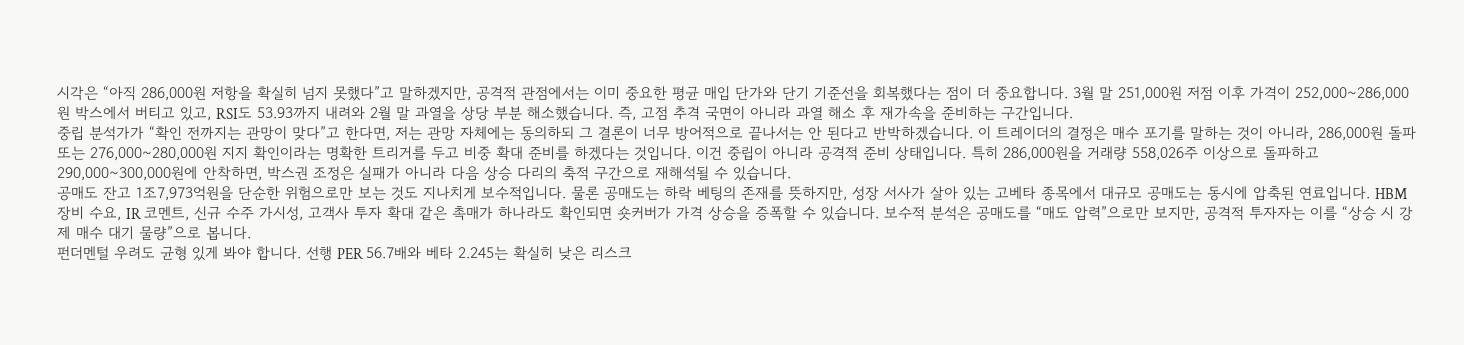시각은 “아직 286,000원 저항을 확실히 넘지 못했다”고 말하겠지만, 공격적 관점에서는 이미 중요한 평균 매입 단가와 단기 기준선을 회복했다는 점이 더 중요합니다. 3월 말 251,000원 저점 이후 가격이 252,000~286,000원 박스에서 버티고 있고, RSI도 53.93까지 내려와 2월 말 과열을 상당 부분 해소했습니다. 즉, 고점 추격 국면이 아니라 과열 해소 후 재가속을 준비하는 구간입니다.
중립 분석가가 “확인 전까지는 관망이 맞다”고 한다면, 저는 관망 자체에는 동의하되 그 결론이 너무 방어적으로 끝나서는 안 된다고 반박하겠습니다. 이 트레이더의 결정은 매수 포기를 말하는 것이 아니라, 286,000원 돌파 또는 276,000~280,000원 지지 확인이라는 명확한 트리거를 두고 비중 확대 준비를 하겠다는 것입니다. 이건 중립이 아니라 공격적 준비 상태입니다. 특히 286,000원을 거래량 558,026주 이상으로 돌파하고 290,000~300,000원에 안착하면, 박스권 조정은 실패가 아니라 다음 상승 다리의 축적 구간으로 재해석될 수 있습니다.
공매도 잔고 1조7,973억원을 단순한 위험으로만 보는 것도 지나치게 보수적입니다. 물론 공매도는 하락 베팅의 존재를 뜻하지만, 성장 서사가 살아 있는 고베타 종목에서 대규모 공매도는 동시에 압축된 연료입니다. HBM 장비 수요, IR 코멘트, 신규 수주 가시성, 고객사 투자 확대 같은 촉매가 하나라도 확인되면 숏커버가 가격 상승을 증폭할 수 있습니다. 보수적 분석은 공매도를 “매도 압력”으로만 보지만, 공격적 투자자는 이를 “상승 시 강제 매수 대기 물량”으로 봅니다.
펀더멘털 우려도 균형 있게 봐야 합니다. 선행 PER 56.7배와 베타 2.245는 확실히 낮은 리스크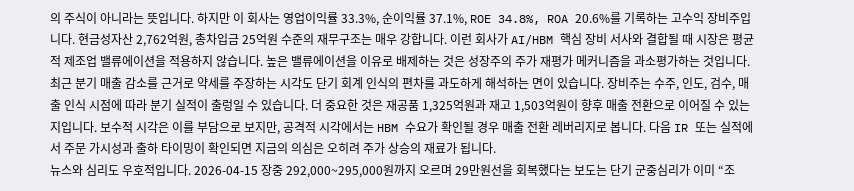의 주식이 아니라는 뜻입니다. 하지만 이 회사는 영업이익률 33.3%, 순이익률 37.1%, ROE 34.8%, ROA 20.6%를 기록하는 고수익 장비주입니다. 현금성자산 2,762억원, 총차입금 25억원 수준의 재무구조는 매우 강합니다. 이런 회사가 AI/HBM 핵심 장비 서사와 결합될 때 시장은 평균적 제조업 밸류에이션을 적용하지 않습니다. 높은 밸류에이션을 이유로 배제하는 것은 성장주의 주가 재평가 메커니즘을 과소평가하는 것입니다.
최근 분기 매출 감소를 근거로 약세를 주장하는 시각도 단기 회계 인식의 편차를 과도하게 해석하는 면이 있습니다. 장비주는 수주, 인도, 검수, 매출 인식 시점에 따라 분기 실적이 출렁일 수 있습니다. 더 중요한 것은 재공품 1,325억원과 재고 1,503억원이 향후 매출 전환으로 이어질 수 있는지입니다. 보수적 시각은 이를 부담으로 보지만, 공격적 시각에서는 HBM 수요가 확인될 경우 매출 전환 레버리지로 봅니다. 다음 IR 또는 실적에서 주문 가시성과 출하 타이밍이 확인되면 지금의 의심은 오히려 주가 상승의 재료가 됩니다.
뉴스와 심리도 우호적입니다. 2026-04-15 장중 292,000~295,000원까지 오르며 29만원선을 회복했다는 보도는 단기 군중심리가 이미 “조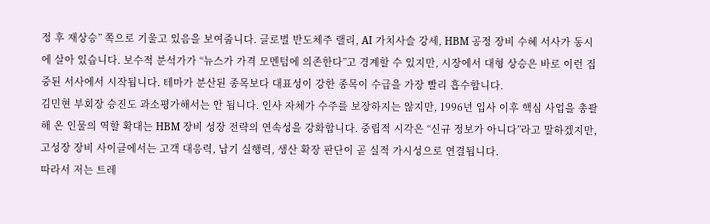정 후 재상승” 쪽으로 기울고 있음을 보여줍니다. 글로벌 반도체주 랠리, AI 가치사슬 강세, HBM 공정 장비 수혜 서사가 동시에 살아 있습니다. 보수적 분석가가 “뉴스가 가격 모멘텀에 의존한다”고 경계할 수 있지만, 시장에서 대형 상승은 바로 이런 집중된 서사에서 시작됩니다. 테마가 분산된 종목보다 대표성이 강한 종목이 수급을 가장 빨리 흡수합니다.
김민현 부회장 승진도 과소평가해서는 안 됩니다. 인사 자체가 수주를 보장하지는 않지만, 1996년 입사 이후 핵심 사업을 총괄해 온 인물의 역할 확대는 HBM 장비 성장 전략의 연속성을 강화합니다. 중립적 시각은 “신규 정보가 아니다”라고 말하겠지만, 고성장 장비 사이클에서는 고객 대응력, 납기 실행력, 생산 확장 판단이 곧 실적 가시성으로 연결됩니다.
따라서 저는 트레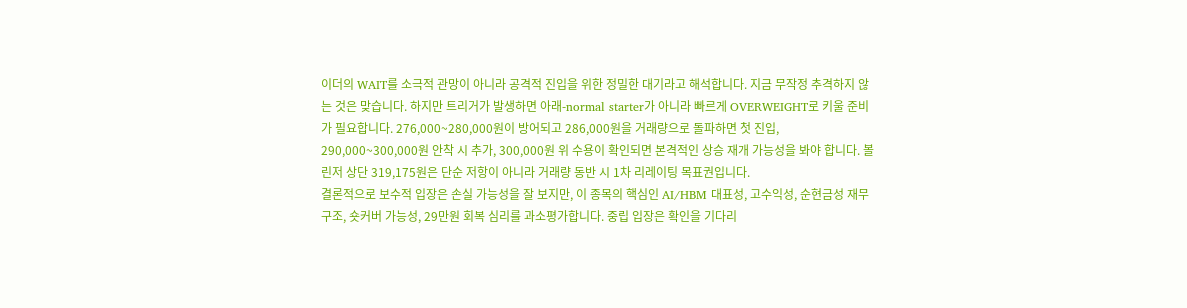이더의 WAIT를 소극적 관망이 아니라 공격적 진입을 위한 정밀한 대기라고 해석합니다. 지금 무작정 추격하지 않는 것은 맞습니다. 하지만 트리거가 발생하면 아래-normal starter가 아니라 빠르게 OVERWEIGHT로 키울 준비가 필요합니다. 276,000~280,000원이 방어되고 286,000원을 거래량으로 돌파하면 첫 진입, 290,000~300,000원 안착 시 추가, 300,000원 위 수용이 확인되면 본격적인 상승 재개 가능성을 봐야 합니다. 볼린저 상단 319,175원은 단순 저항이 아니라 거래량 동반 시 1차 리레이팅 목표권입니다.
결론적으로 보수적 입장은 손실 가능성을 잘 보지만, 이 종목의 핵심인 AI/HBM 대표성, 고수익성, 순현금성 재무구조, 숏커버 가능성, 29만원 회복 심리를 과소평가합니다. 중립 입장은 확인을 기다리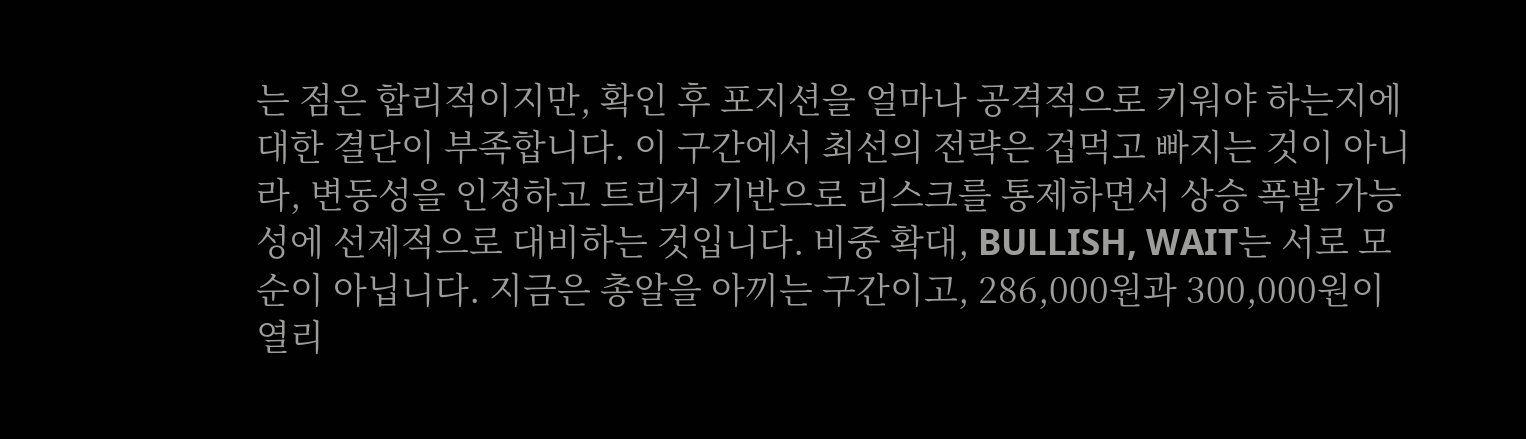는 점은 합리적이지만, 확인 후 포지션을 얼마나 공격적으로 키워야 하는지에 대한 결단이 부족합니다. 이 구간에서 최선의 전략은 겁먹고 빠지는 것이 아니라, 변동성을 인정하고 트리거 기반으로 리스크를 통제하면서 상승 폭발 가능성에 선제적으로 대비하는 것입니다. 비중 확대, BULLISH, WAIT는 서로 모순이 아닙니다. 지금은 총알을 아끼는 구간이고, 286,000원과 300,000원이 열리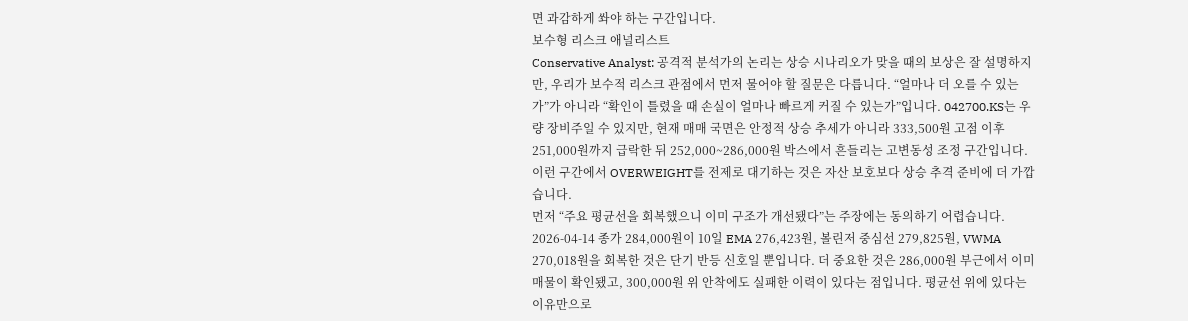면 과감하게 쏴야 하는 구간입니다.
보수형 리스크 애널리스트
Conservative Analyst: 공격적 분석가의 논리는 상승 시나리오가 맞을 때의 보상은 잘 설명하지만, 우리가 보수적 리스크 관점에서 먼저 물어야 할 질문은 다릅니다. “얼마나 더 오를 수 있는가”가 아니라 “확인이 틀렸을 때 손실이 얼마나 빠르게 커질 수 있는가”입니다. 042700.KS는 우량 장비주일 수 있지만, 현재 매매 국면은 안정적 상승 추세가 아니라 333,500원 고점 이후 251,000원까지 급락한 뒤 252,000~286,000원 박스에서 흔들리는 고변동성 조정 구간입니다. 이런 구간에서 OVERWEIGHT를 전제로 대기하는 것은 자산 보호보다 상승 추격 준비에 더 가깝습니다.
먼저 “주요 평균선을 회복했으니 이미 구조가 개선됐다”는 주장에는 동의하기 어렵습니다. 2026-04-14 종가 284,000원이 10일 EMA 276,423원, 볼린저 중심선 279,825원, VWMA 270,018원을 회복한 것은 단기 반등 신호일 뿐입니다. 더 중요한 것은 286,000원 부근에서 이미 매물이 확인됐고, 300,000원 위 안착에도 실패한 이력이 있다는 점입니다. 평균선 위에 있다는 이유만으로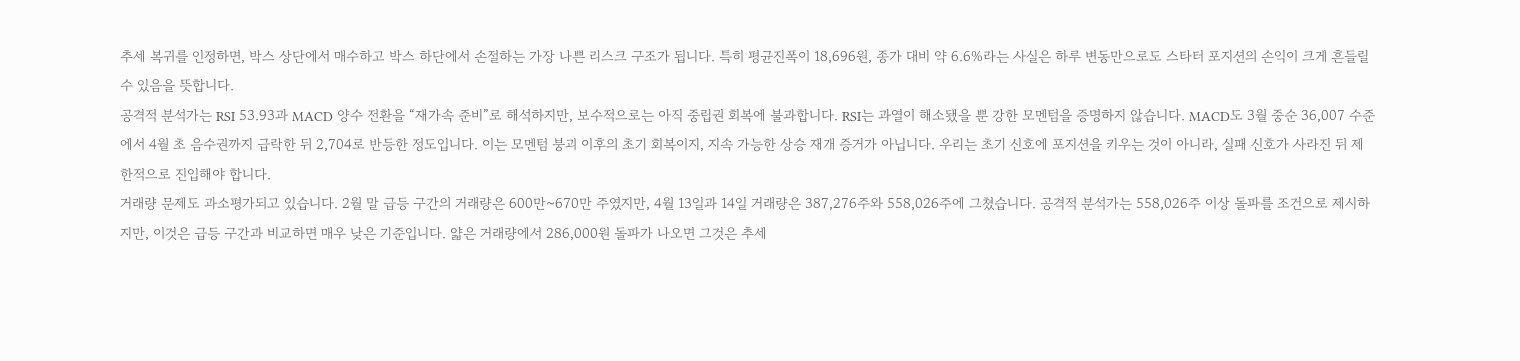추세 복귀를 인정하면, 박스 상단에서 매수하고 박스 하단에서 손절하는 가장 나쁜 리스크 구조가 됩니다. 특히 평균진폭이 18,696원, 종가 대비 약 6.6%라는 사실은 하루 변동만으로도 스타터 포지션의 손익이 크게 흔들릴 수 있음을 뜻합니다.
공격적 분석가는 RSI 53.93과 MACD 양수 전환을 “재가속 준비”로 해석하지만, 보수적으로는 아직 중립권 회복에 불과합니다. RSI는 과열이 해소됐을 뿐 강한 모멘텀을 증명하지 않습니다. MACD도 3월 중순 36,007 수준에서 4월 초 음수권까지 급락한 뒤 2,704로 반등한 정도입니다. 이는 모멘텀 붕괴 이후의 초기 회복이지, 지속 가능한 상승 재개 증거가 아닙니다. 우리는 초기 신호에 포지션을 키우는 것이 아니라, 실패 신호가 사라진 뒤 제한적으로 진입해야 합니다.
거래량 문제도 과소평가되고 있습니다. 2월 말 급등 구간의 거래량은 600만~670만 주였지만, 4월 13일과 14일 거래량은 387,276주와 558,026주에 그쳤습니다. 공격적 분석가는 558,026주 이상 돌파를 조건으로 제시하지만, 이것은 급등 구간과 비교하면 매우 낮은 기준입니다. 얇은 거래량에서 286,000원 돌파가 나오면 그것은 추세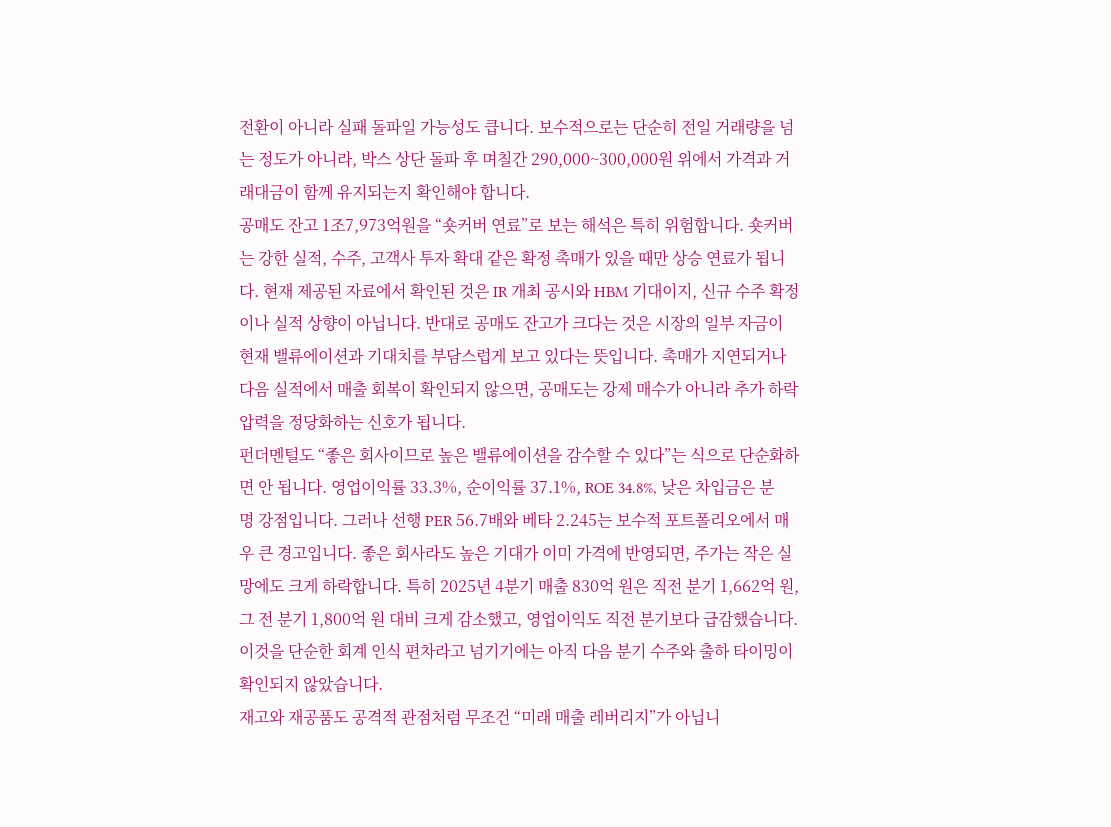전환이 아니라 실패 돌파일 가능성도 큽니다. 보수적으로는 단순히 전일 거래량을 넘는 정도가 아니라, 박스 상단 돌파 후 며칠간 290,000~300,000원 위에서 가격과 거래대금이 함께 유지되는지 확인해야 합니다.
공매도 잔고 1조7,973억원을 “숏커버 연료”로 보는 해석은 특히 위험합니다. 숏커버는 강한 실적, 수주, 고객사 투자 확대 같은 확정 촉매가 있을 때만 상승 연료가 됩니다. 현재 제공된 자료에서 확인된 것은 IR 개최 공시와 HBM 기대이지, 신규 수주 확정이나 실적 상향이 아닙니다. 반대로 공매도 잔고가 크다는 것은 시장의 일부 자금이 현재 밸류에이션과 기대치를 부담스럽게 보고 있다는 뜻입니다. 촉매가 지연되거나 다음 실적에서 매출 회복이 확인되지 않으면, 공매도는 강제 매수가 아니라 추가 하락 압력을 정당화하는 신호가 됩니다.
펀더멘털도 “좋은 회사이므로 높은 밸류에이션을 감수할 수 있다”는 식으로 단순화하면 안 됩니다. 영업이익률 33.3%, 순이익률 37.1%, ROE 34.8%, 낮은 차입금은 분명 강점입니다. 그러나 선행 PER 56.7배와 베타 2.245는 보수적 포트폴리오에서 매우 큰 경고입니다. 좋은 회사라도 높은 기대가 이미 가격에 반영되면, 주가는 작은 실망에도 크게 하락합니다. 특히 2025년 4분기 매출 830억 원은 직전 분기 1,662억 원, 그 전 분기 1,800억 원 대비 크게 감소했고, 영업이익도 직전 분기보다 급감했습니다. 이것을 단순한 회계 인식 편차라고 넘기기에는 아직 다음 분기 수주와 출하 타이밍이 확인되지 않았습니다.
재고와 재공품도 공격적 관점처럼 무조건 “미래 매출 레버리지”가 아닙니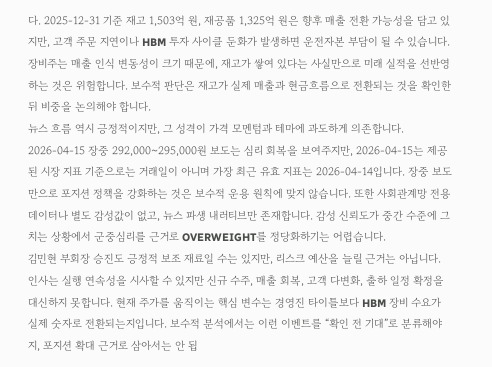다. 2025-12-31 기준 재고 1,503억 원, 재공품 1,325억 원은 향후 매출 전환 가능성을 담고 있지만, 고객 주문 지연이나 HBM 투자 사이클 둔화가 발생하면 운전자본 부담이 될 수 있습니다. 장비주는 매출 인식 변동성이 크기 때문에, 재고가 쌓여 있다는 사실만으로 미래 실적을 선반영하는 것은 위험합니다. 보수적 판단은 재고가 실제 매출과 현금흐름으로 전환되는 것을 확인한 뒤 비중을 논의해야 합니다.
뉴스 흐름 역시 긍정적이지만, 그 성격이 가격 모멘텀과 테마에 과도하게 의존합니다. 2026-04-15 장중 292,000~295,000원 보도는 심리 회복을 보여주지만, 2026-04-15는 제공된 시장 지표 기준으로는 거래일이 아니며 가장 최근 유효 지표는 2026-04-14입니다. 장중 보도만으로 포지션 정책을 강화하는 것은 보수적 운용 원칙에 맞지 않습니다. 또한 사회관계망 전용 데이터나 별도 감성값이 없고, 뉴스 파생 내러티브만 존재합니다. 감성 신뢰도가 중간 수준에 그치는 상황에서 군중심리를 근거로 OVERWEIGHT를 정당화하기는 어렵습니다.
김민현 부회장 승진도 긍정적 보조 재료일 수는 있지만, 리스크 예산을 늘릴 근거는 아닙니다. 인사는 실행 연속성을 시사할 수 있지만 신규 수주, 매출 회복, 고객 다변화, 출하 일정 확정을 대신하지 못합니다. 현재 주가를 움직이는 핵심 변수는 경영진 타이틀보다 HBM 장비 수요가 실제 숫자로 전환되는지입니다. 보수적 분석에서는 이런 이벤트를 “확인 전 기대”로 분류해야지, 포지션 확대 근거로 삼아서는 안 됩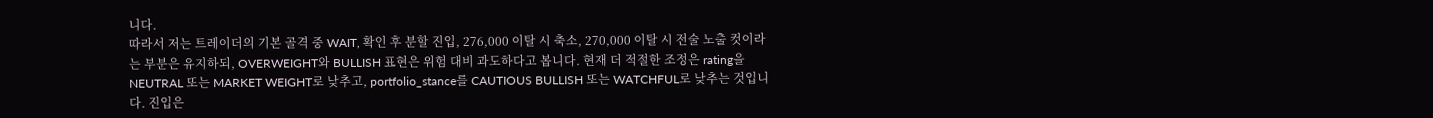니다.
따라서 저는 트레이더의 기본 골격 중 WAIT, 확인 후 분할 진입, 276,000 이탈 시 축소, 270,000 이탈 시 전술 노출 컷이라는 부분은 유지하되, OVERWEIGHT와 BULLISH 표현은 위험 대비 과도하다고 봅니다. 현재 더 적절한 조정은 rating을 NEUTRAL 또는 MARKET WEIGHT로 낮추고, portfolio_stance를 CAUTIOUS BULLISH 또는 WATCHFUL로 낮추는 것입니다. 진입은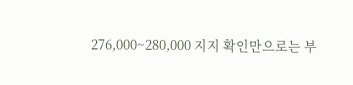276,000~280,000 지지 확인만으로는 부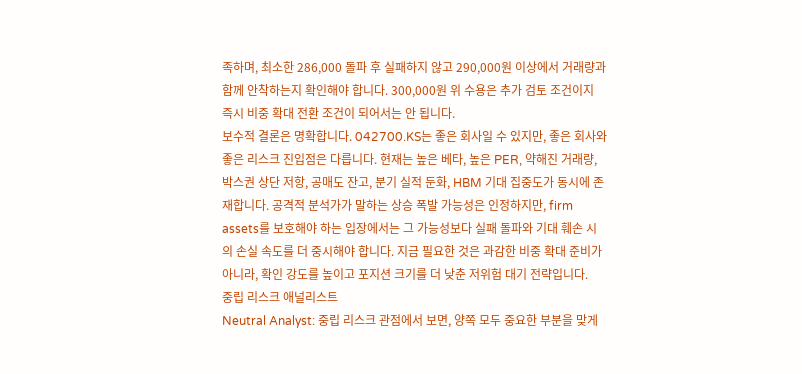족하며, 최소한 286,000 돌파 후 실패하지 않고 290,000원 이상에서 거래량과 함께 안착하는지 확인해야 합니다. 300,000원 위 수용은 추가 검토 조건이지 즉시 비중 확대 전환 조건이 되어서는 안 됩니다.
보수적 결론은 명확합니다. 042700.KS는 좋은 회사일 수 있지만, 좋은 회사와 좋은 리스크 진입점은 다릅니다. 현재는 높은 베타, 높은 PER, 약해진 거래량, 박스권 상단 저항, 공매도 잔고, 분기 실적 둔화, HBM 기대 집중도가 동시에 존재합니다. 공격적 분석가가 말하는 상승 폭발 가능성은 인정하지만, firm assets를 보호해야 하는 입장에서는 그 가능성보다 실패 돌파와 기대 훼손 시의 손실 속도를 더 중시해야 합니다. 지금 필요한 것은 과감한 비중 확대 준비가 아니라, 확인 강도를 높이고 포지션 크기를 더 낮춘 저위험 대기 전략입니다.
중립 리스크 애널리스트
Neutral Analyst: 중립 리스크 관점에서 보면, 양쪽 모두 중요한 부분을 맞게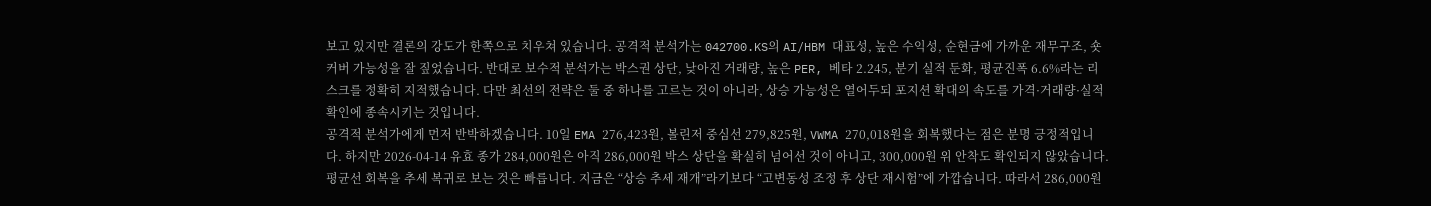보고 있지만 결론의 강도가 한쪽으로 치우쳐 있습니다. 공격적 분석가는 042700.KS의 AI/HBM 대표성, 높은 수익성, 순현금에 가까운 재무구조, 숏커버 가능성을 잘 짚었습니다. 반대로 보수적 분석가는 박스권 상단, 낮아진 거래량, 높은 PER, 베타 2.245, 분기 실적 둔화, 평균진폭 6.6%라는 리스크를 정확히 지적했습니다. 다만 최선의 전략은 둘 중 하나를 고르는 것이 아니라, 상승 가능성은 열어두되 포지션 확대의 속도를 가격·거래량·실적 확인에 종속시키는 것입니다.
공격적 분석가에게 먼저 반박하겠습니다. 10일 EMA 276,423원, 볼린저 중심선 279,825원, VWMA 270,018원을 회복했다는 점은 분명 긍정적입니다. 하지만 2026-04-14 유효 종가 284,000원은 아직 286,000원 박스 상단을 확실히 넘어선 것이 아니고, 300,000원 위 안착도 확인되지 않았습니다. 평균선 회복을 추세 복귀로 보는 것은 빠릅니다. 지금은 “상승 추세 재개”라기보다 “고변동성 조정 후 상단 재시험”에 가깝습니다. 따라서 286,000원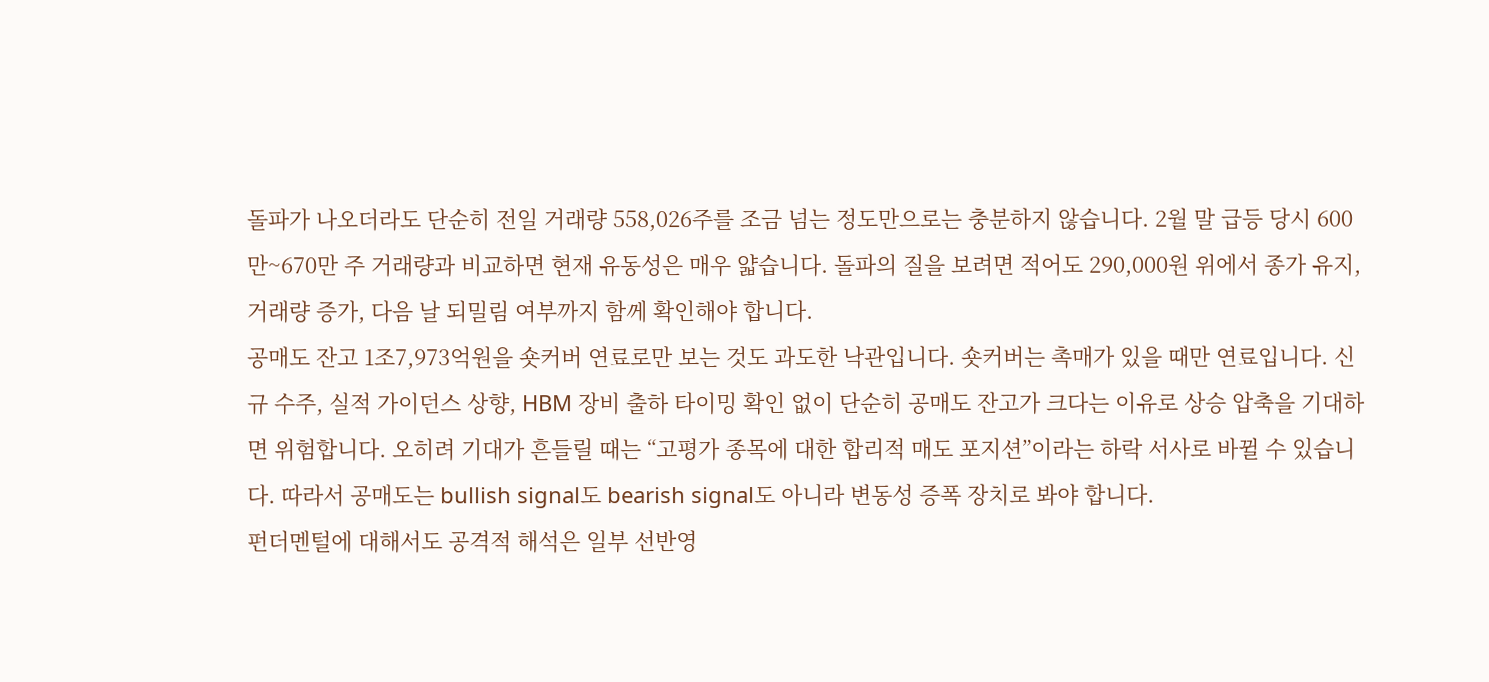돌파가 나오더라도 단순히 전일 거래량 558,026주를 조금 넘는 정도만으로는 충분하지 않습니다. 2월 말 급등 당시 600만~670만 주 거래량과 비교하면 현재 유동성은 매우 얇습니다. 돌파의 질을 보려면 적어도 290,000원 위에서 종가 유지, 거래량 증가, 다음 날 되밀림 여부까지 함께 확인해야 합니다.
공매도 잔고 1조7,973억원을 숏커버 연료로만 보는 것도 과도한 낙관입니다. 숏커버는 촉매가 있을 때만 연료입니다. 신규 수주, 실적 가이던스 상향, HBM 장비 출하 타이밍 확인 없이 단순히 공매도 잔고가 크다는 이유로 상승 압축을 기대하면 위험합니다. 오히려 기대가 흔들릴 때는 “고평가 종목에 대한 합리적 매도 포지션”이라는 하락 서사로 바뀔 수 있습니다. 따라서 공매도는 bullish signal도 bearish signal도 아니라 변동성 증폭 장치로 봐야 합니다.
펀더멘털에 대해서도 공격적 해석은 일부 선반영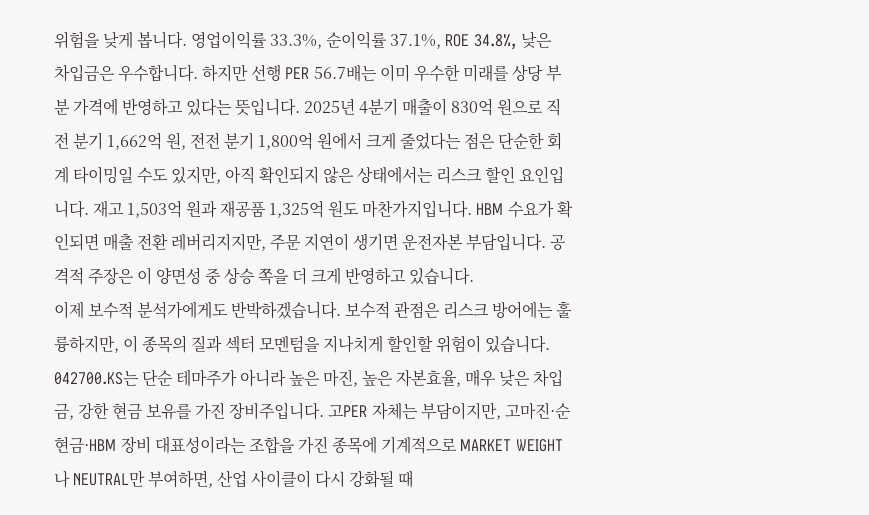위험을 낮게 봅니다. 영업이익률 33.3%, 순이익률 37.1%, ROE 34.8%, 낮은 차입금은 우수합니다. 하지만 선행 PER 56.7배는 이미 우수한 미래를 상당 부분 가격에 반영하고 있다는 뜻입니다. 2025년 4분기 매출이 830억 원으로 직전 분기 1,662억 원, 전전 분기 1,800억 원에서 크게 줄었다는 점은 단순한 회계 타이밍일 수도 있지만, 아직 확인되지 않은 상태에서는 리스크 할인 요인입니다. 재고 1,503억 원과 재공품 1,325억 원도 마찬가지입니다. HBM 수요가 확인되면 매출 전환 레버리지지만, 주문 지연이 생기면 운전자본 부담입니다. 공격적 주장은 이 양면성 중 상승 쪽을 더 크게 반영하고 있습니다.
이제 보수적 분석가에게도 반박하겠습니다. 보수적 관점은 리스크 방어에는 훌륭하지만, 이 종목의 질과 섹터 모멘텀을 지나치게 할인할 위험이 있습니다. 042700.KS는 단순 테마주가 아니라 높은 마진, 높은 자본효율, 매우 낮은 차입금, 강한 현금 보유를 가진 장비주입니다. 고PER 자체는 부담이지만, 고마진·순현금·HBM 장비 대표성이라는 조합을 가진 종목에 기계적으로 MARKET WEIGHT나 NEUTRAL만 부여하면, 산업 사이클이 다시 강화될 때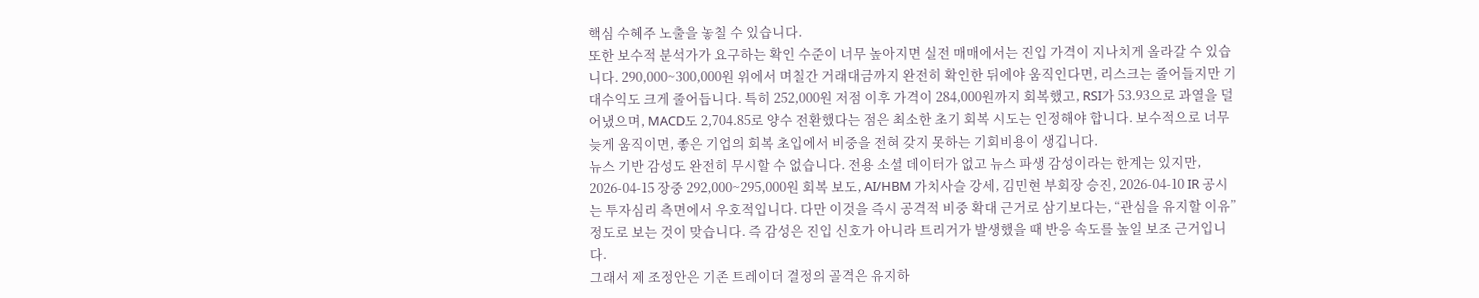핵심 수혜주 노출을 놓칠 수 있습니다.
또한 보수적 분석가가 요구하는 확인 수준이 너무 높아지면 실전 매매에서는 진입 가격이 지나치게 올라갈 수 있습니다. 290,000~300,000원 위에서 며칠간 거래대금까지 완전히 확인한 뒤에야 움직인다면, 리스크는 줄어들지만 기대수익도 크게 줄어듭니다. 특히 252,000원 저점 이후 가격이 284,000원까지 회복했고, RSI가 53.93으로 과열을 덜어냈으며, MACD도 2,704.85로 양수 전환했다는 점은 최소한 초기 회복 시도는 인정해야 합니다. 보수적으로 너무 늦게 움직이면, 좋은 기업의 회복 초입에서 비중을 전혀 갖지 못하는 기회비용이 생깁니다.
뉴스 기반 감성도 완전히 무시할 수 없습니다. 전용 소셜 데이터가 없고 뉴스 파생 감성이라는 한계는 있지만, 2026-04-15 장중 292,000~295,000원 회복 보도, AI/HBM 가치사슬 강세, 김민현 부회장 승진, 2026-04-10 IR 공시는 투자심리 측면에서 우호적입니다. 다만 이것을 즉시 공격적 비중 확대 근거로 삼기보다는, “관심을 유지할 이유” 정도로 보는 것이 맞습니다. 즉 감성은 진입 신호가 아니라 트리거가 발생했을 때 반응 속도를 높일 보조 근거입니다.
그래서 제 조정안은 기존 트레이더 결정의 골격은 유지하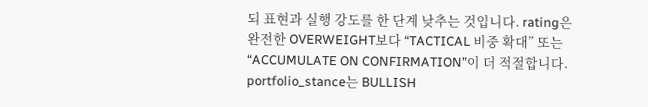되 표현과 실행 강도를 한 단계 낮추는 것입니다. rating은 완전한 OVERWEIGHT보다 “TACTICAL 비중 확대” 또는 “ACCUMULATE ON CONFIRMATION”이 더 적절합니다. portfolio_stance는 BULLISH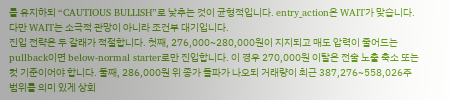를 유지하되 “CAUTIOUS BULLISH”로 낮추는 것이 균형적입니다. entry_action은 WAIT가 맞습니다. 다만 WAIT는 소극적 관망이 아니라 조건부 대기입니다.
진입 전략은 두 갈래가 적절합니다. 첫째, 276,000~280,000원이 지지되고 매도 압력이 줄어드는 pullback이면 below-normal starter로만 진입합니다. 이 경우 270,000원 이탈은 전술 노출 축소 또는 컷 기준이어야 합니다. 둘째, 286,000원 위 종가 돌파가 나오되 거래량이 최근 387,276~558,026주 범위를 의미 있게 상회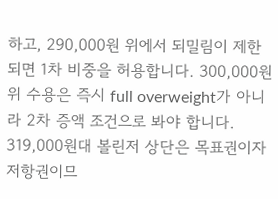하고, 290,000원 위에서 되밀림이 제한되면 1차 비중을 허용합니다. 300,000원 위 수용은 즉시 full overweight가 아니라 2차 증액 조건으로 봐야 합니다. 319,000원대 볼린저 상단은 목표권이자 저항권이므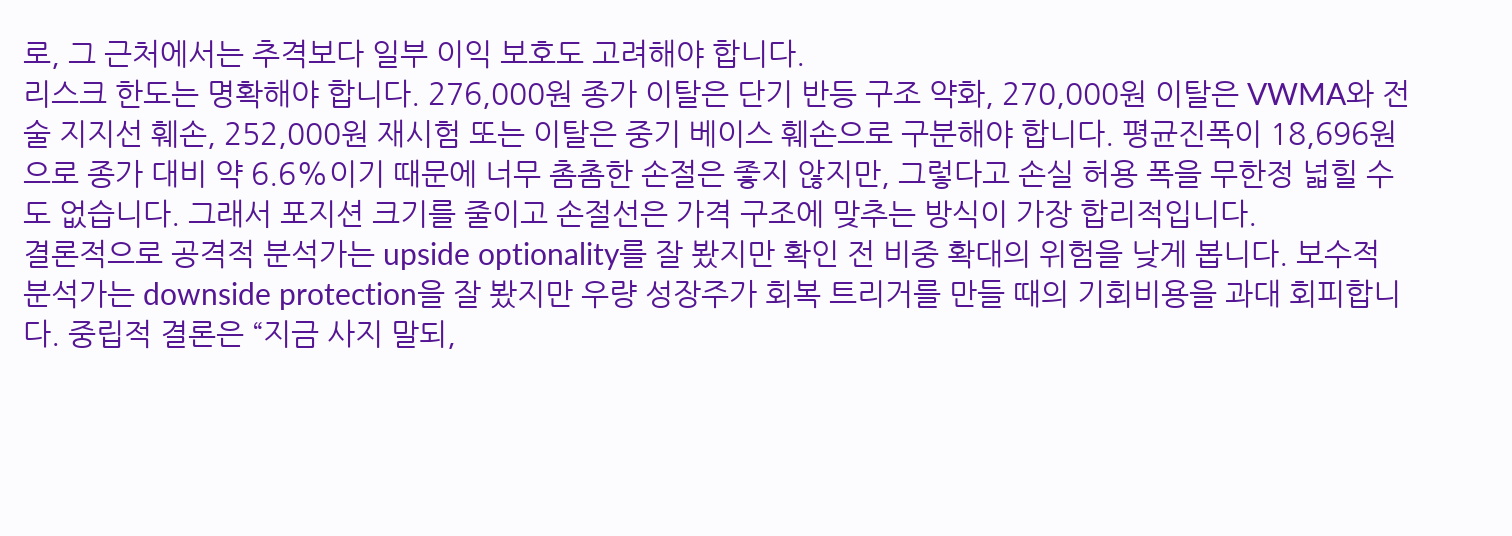로, 그 근처에서는 추격보다 일부 이익 보호도 고려해야 합니다.
리스크 한도는 명확해야 합니다. 276,000원 종가 이탈은 단기 반등 구조 약화, 270,000원 이탈은 VWMA와 전술 지지선 훼손, 252,000원 재시험 또는 이탈은 중기 베이스 훼손으로 구분해야 합니다. 평균진폭이 18,696원으로 종가 대비 약 6.6%이기 때문에 너무 촘촘한 손절은 좋지 않지만, 그렇다고 손실 허용 폭을 무한정 넓힐 수도 없습니다. 그래서 포지션 크기를 줄이고 손절선은 가격 구조에 맞추는 방식이 가장 합리적입니다.
결론적으로 공격적 분석가는 upside optionality를 잘 봤지만 확인 전 비중 확대의 위험을 낮게 봅니다. 보수적 분석가는 downside protection을 잘 봤지만 우량 성장주가 회복 트리거를 만들 때의 기회비용을 과대 회피합니다. 중립적 결론은 “지금 사지 말되,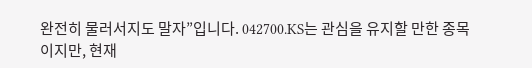완전히 물러서지도 말자”입니다. 042700.KS는 관심을 유지할 만한 종목이지만, 현재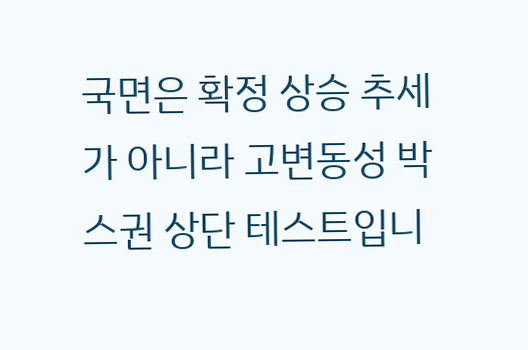국면은 확정 상승 추세가 아니라 고변동성 박스권 상단 테스트입니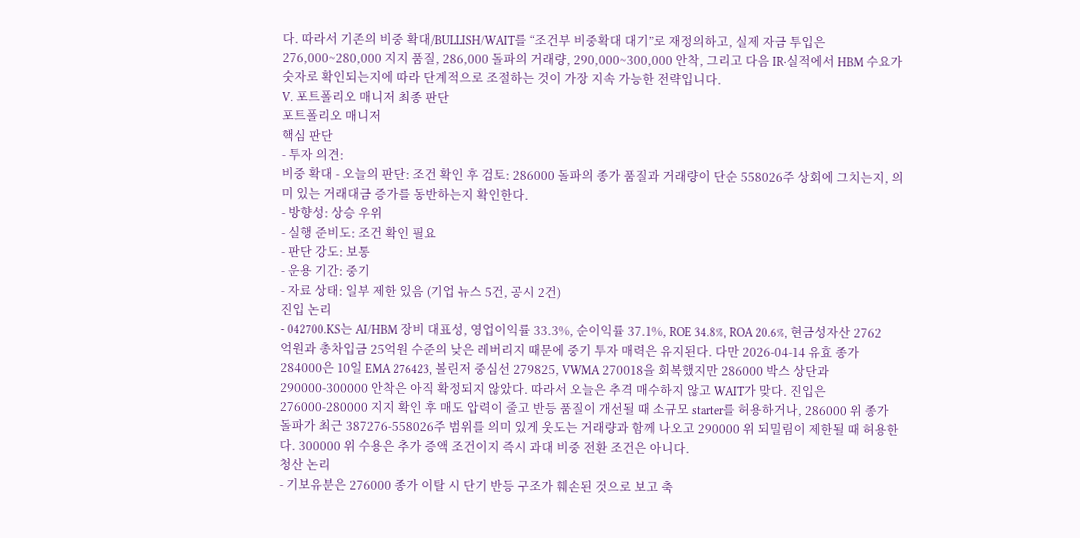다. 따라서 기존의 비중 확대/BULLISH/WAIT를 “조건부 비중확대 대기”로 재정의하고, 실제 자금 투입은 276,000~280,000 지지 품질, 286,000 돌파의 거래량, 290,000~300,000 안착, 그리고 다음 IR·실적에서 HBM 수요가 숫자로 확인되는지에 따라 단계적으로 조절하는 것이 가장 지속 가능한 전략입니다.
V. 포트폴리오 매니저 최종 판단
포트폴리오 매니저
핵심 판단
- 투자 의견:
비중 확대 - 오늘의 판단: 조건 확인 후 검토: 286000 돌파의 종가 품질과 거래량이 단순 558026주 상회에 그치는지, 의미 있는 거래대금 증가를 동반하는지 확인한다.
- 방향성: 상승 우위
- 실행 준비도: 조건 확인 필요
- 판단 강도: 보통
- 운용 기간: 중기
- 자료 상태: 일부 제한 있음 (기업 뉴스 5건, 공시 2건)
진입 논리
- 042700.KS는 AI/HBM 장비 대표성, 영업이익률 33.3%, 순이익률 37.1%, ROE 34.8%, ROA 20.6%, 현금성자산 2762억원과 총차입금 25억원 수준의 낮은 레버리지 때문에 중기 투자 매력은 유지된다. 다만 2026-04-14 유효 종가 284000은 10일 EMA 276423, 볼린저 중심선 279825, VWMA 270018을 회복했지만 286000 박스 상단과 290000-300000 안착은 아직 확정되지 않았다. 따라서 오늘은 추격 매수하지 않고 WAIT가 맞다. 진입은 276000-280000 지지 확인 후 매도 압력이 줄고 반등 품질이 개선될 때 소규모 starter를 허용하거나, 286000 위 종가 돌파가 최근 387276-558026주 범위를 의미 있게 웃도는 거래량과 함께 나오고 290000 위 되밀림이 제한될 때 허용한다. 300000 위 수용은 추가 증액 조건이지 즉시 과대 비중 전환 조건은 아니다.
청산 논리
- 기보유분은 276000 종가 이탈 시 단기 반등 구조가 훼손된 것으로 보고 축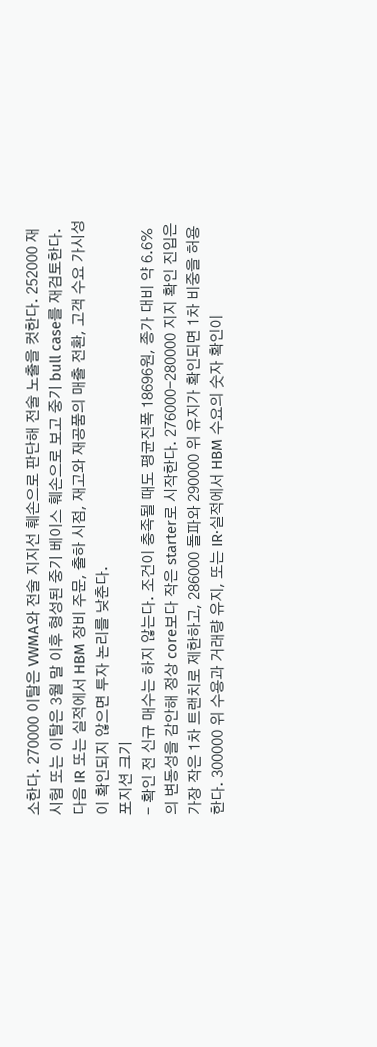소한다. 270000 이탈은 VWMA와 전술 지지선 훼손으로 판단해 전술 노출을 컷한다. 252000 재시험 또는 이탈은 3월 말 이후 형성된 중기 베이스 훼손으로 보고 중기 bull case를 재검토한다. 다음 IR 또는 실적에서 HBM 장비 주문, 출하 시점, 재고와 재공품의 매출 전환, 고객 수요 가시성이 확인되지 않으면 투자 논리를 낮춘다.
포지션 크기
- 확인 전 신규 매수는 하지 않는다. 조건이 충족될 때도 평균진폭 18696원, 종가 대비 약 6.6%의 변동성을 감안해 정상 core보다 작은 starter로 시작한다. 276000-280000 지지 확인 진입은 가장 작은 1차 트랜치로 제한하고, 286000 돌파와 290000 위 유지가 확인되면 1차 비중을 허용한다. 300000 위 수용과 거래량 유지, 또는 IR·실적에서 HBM 수요의 숫자 확인이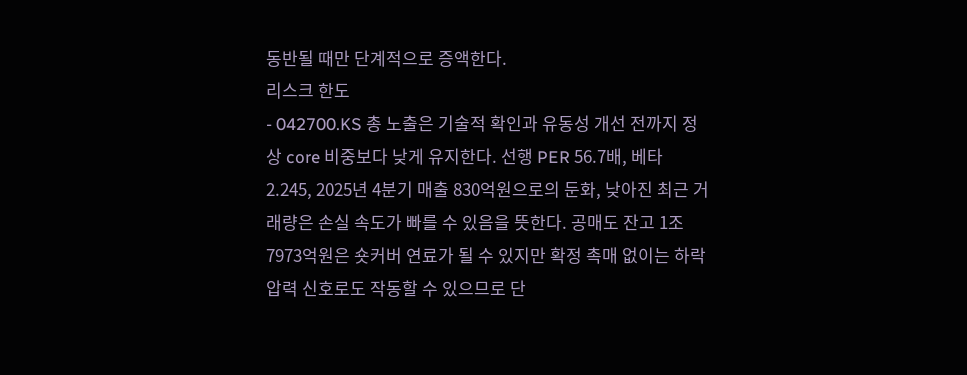동반될 때만 단계적으로 증액한다.
리스크 한도
- 042700.KS 총 노출은 기술적 확인과 유동성 개선 전까지 정상 core 비중보다 낮게 유지한다. 선행 PER 56.7배, 베타 2.245, 2025년 4분기 매출 830억원으로의 둔화, 낮아진 최근 거래량은 손실 속도가 빠를 수 있음을 뜻한다. 공매도 잔고 1조7973억원은 숏커버 연료가 될 수 있지만 확정 촉매 없이는 하락 압력 신호로도 작동할 수 있으므로 단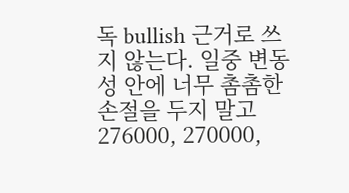독 bullish 근거로 쓰지 않는다. 일중 변동성 안에 너무 촘촘한 손절을 두지 말고 276000, 270000,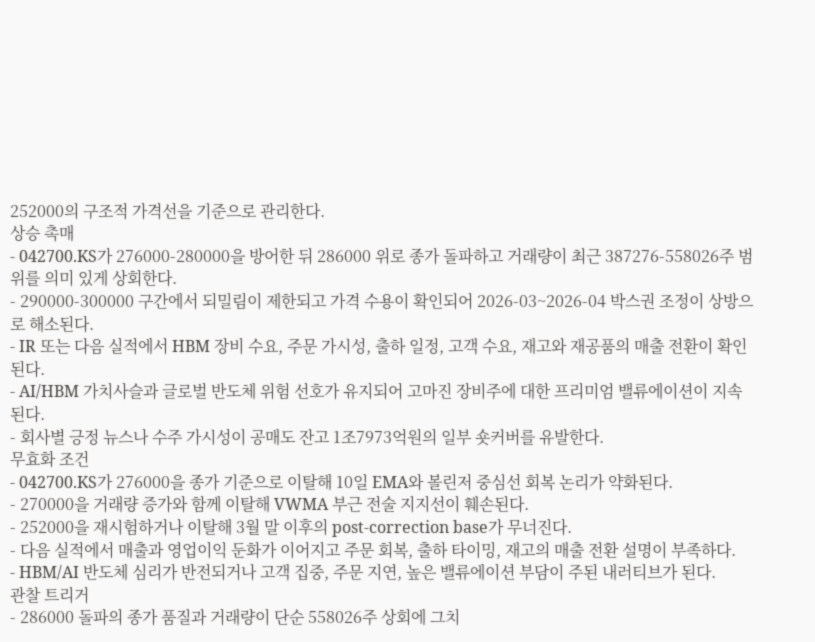252000의 구조적 가격선을 기준으로 관리한다.
상승 촉매
- 042700.KS가 276000-280000을 방어한 뒤 286000 위로 종가 돌파하고 거래량이 최근 387276-558026주 범위를 의미 있게 상회한다.
- 290000-300000 구간에서 되밀림이 제한되고 가격 수용이 확인되어 2026-03~2026-04 박스권 조정이 상방으로 해소된다.
- IR 또는 다음 실적에서 HBM 장비 수요, 주문 가시성, 출하 일정, 고객 수요, 재고와 재공품의 매출 전환이 확인된다.
- AI/HBM 가치사슬과 글로벌 반도체 위험 선호가 유지되어 고마진 장비주에 대한 프리미엄 밸류에이션이 지속된다.
- 회사별 긍정 뉴스나 수주 가시성이 공매도 잔고 1조7973억원의 일부 숏커버를 유발한다.
무효화 조건
- 042700.KS가 276000을 종가 기준으로 이탈해 10일 EMA와 볼린저 중심선 회복 논리가 약화된다.
- 270000을 거래량 증가와 함께 이탈해 VWMA 부근 전술 지지선이 훼손된다.
- 252000을 재시험하거나 이탈해 3월 말 이후의 post-correction base가 무너진다.
- 다음 실적에서 매출과 영업이익 둔화가 이어지고 주문 회복, 출하 타이밍, 재고의 매출 전환 설명이 부족하다.
- HBM/AI 반도체 심리가 반전되거나 고객 집중, 주문 지연, 높은 밸류에이션 부담이 주된 내러티브가 된다.
관찰 트리거
- 286000 돌파의 종가 품질과 거래량이 단순 558026주 상회에 그치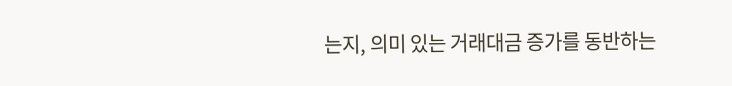는지, 의미 있는 거래대금 증가를 동반하는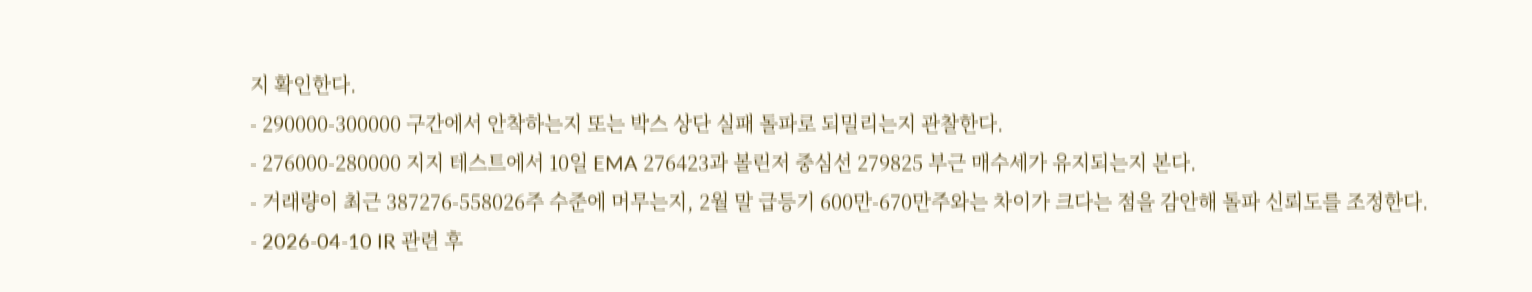지 확인한다.
- 290000-300000 구간에서 안착하는지 또는 박스 상단 실패 돌파로 되밀리는지 관찰한다.
- 276000-280000 지지 테스트에서 10일 EMA 276423과 볼린저 중심선 279825 부근 매수세가 유지되는지 본다.
- 거래량이 최근 387276-558026주 수준에 머무는지, 2월 말 급등기 600만-670만주와는 차이가 크다는 점을 감안해 돌파 신뢰도를 조정한다.
- 2026-04-10 IR 관련 후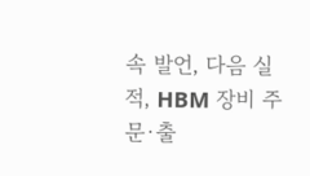속 발언, 다음 실적, HBM 장비 주문·출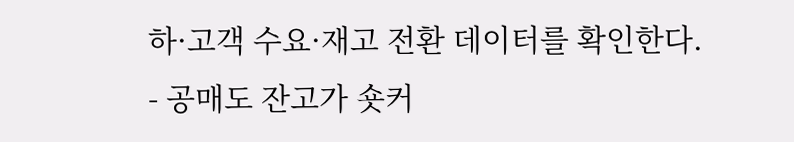하·고객 수요·재고 전환 데이터를 확인한다.
- 공매도 잔고가 숏커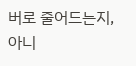버로 줄어드는지, 아니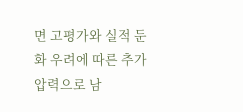면 고평가와 실적 둔화 우려에 따른 추가 압력으로 남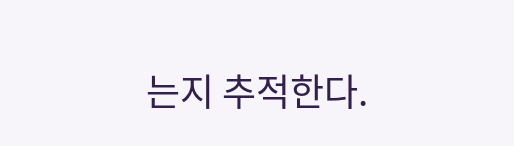는지 추적한다.